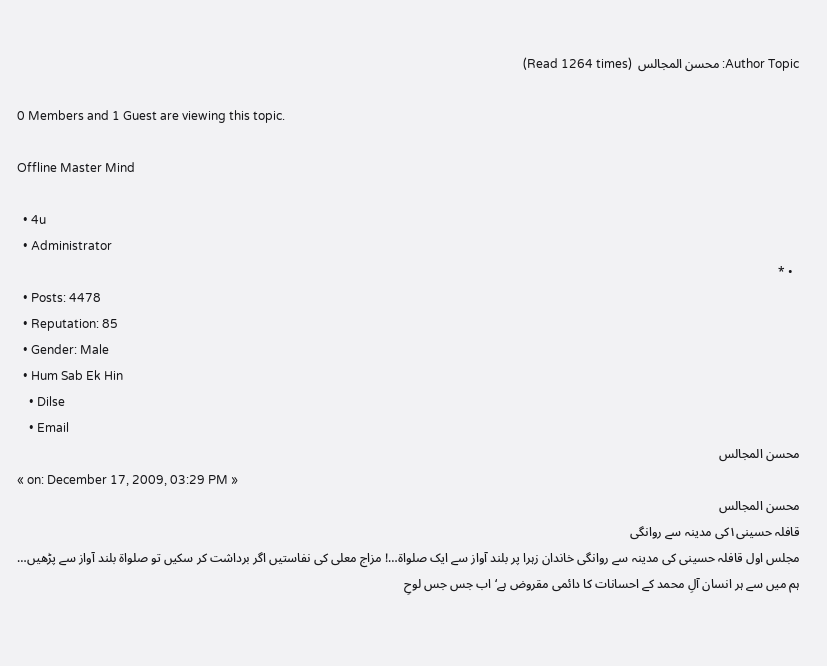Author Topic: محسن المجالس  (Read 1264 times)

0 Members and 1 Guest are viewing this topic.

Offline Master Mind

  • 4u
  • Administrator
  • *
  • Posts: 4478
  • Reputation: 85
  • Gender: Male
  • Hum Sab Ek Hin
    • Dilse
    • Email
محسن المجالس
« on: December 17, 2009, 03:29 PM »
محسن المجالس
قافلہ حسینی۱کی مدینہ سے روانگی
مجلس اول قافلہ حسینی کی مدینہ سے روانگی خاندان زہرا پر بلند آواز سے ایک صلواة…! مزاج معلی کی نفاستیں اگر برداشت کر سکیں تو صلواة بلند آواز سے پڑھیں… ہم میں سے ہر انسان آلِ محمد کے احسانات کا دائمی مقروض ہے‘ اب جس جس لوحِ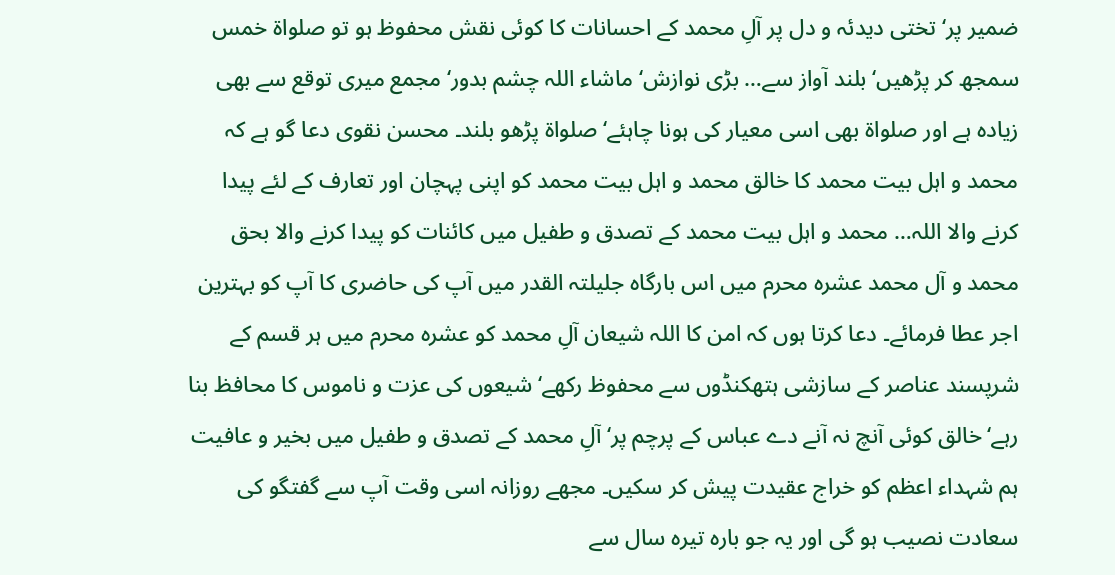ضمیر پر‘ تختی دیدئہ و دل پر آلِ محمد کے احسانات کا کوئی نقش محفوظ ہو تو صلواة خمس سمجھ کر پڑھیں‘ بلند آواز سے… بڑی نوازش‘ ماشاء اللہ چشم بدور‘ مجمع میری توقع سے بھی زیادہ ہے اور صلواة بھی اسی معیار کی ہونا چاہئے‘ صلواة پڑھو بلند۔ محسن نقوی دعا گو ہے کہ محمد و اہل بیت محمد کا خالق محمد و اہل بیت محمد کو اپنی پہچان اور تعارف کے لئے پیدا کرنے والا اللہ… محمد و اہل بیت محمد کے تصدق و طفیل میں کائنات کو پیدا کرنے والا بحق محمد و آل محمد عشرہ محرم میں اس بارگاہ جلیلتہ القدر میں آپ کی حاضری کا آپ کو بہترین اجر عطا فرمائے۔ دعا کرتا ہوں کہ امن کا اللہ شیعان آلِ محمد کو عشرہ محرم میں ہر قسم کے شرپسند عناصر کے سازشی ہتھکنڈوں سے محفوظ رکھے‘ شیعوں کی عزت و ناموس کا محافظ بنا رہے‘ خالق کوئی آنچ نہ آنے دے عباس کے پرچم پر‘ آلِ محمد کے تصدق و طفیل میں بخیر و عافیت ہم شہداء اعظم کو خراج عقیدت پیش کر سکیں۔ مجھے روزانہ اسی وقت آپ سے گفتگو کی سعادت نصیب ہو گی اور یہ جو بارہ تیرہ سال سے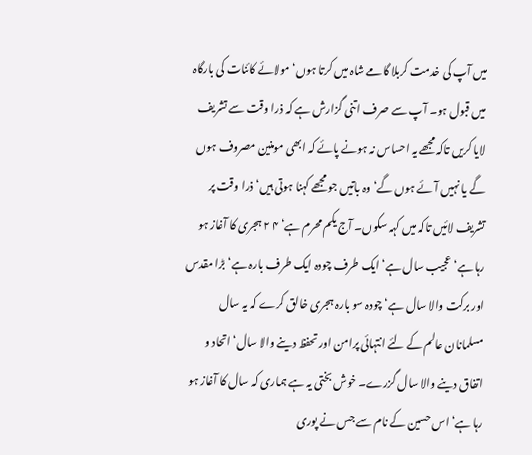میں آپ کی خدمت کربلا گامے شاہ میں کرتا ہوں‘ مولائے کائنات کی بارگاہ میں قبول ہو۔ آپ سے صرف اتنی گزارش ہے کہ ذرا وقت سے تشریف لایا کریں تاکہ مجھے یہ احساس نہ ہونے پائے کہ ابھی مومنین مصروف ہوں گے یا نہیں آئے ہوں گے‘ وہ باتیں جو مجھے کہنا ہوتی ہیں‘ ذرا وقت پر تشریف لائیں تاکہ میں کہہ سکوں۔ آج یکم محرم ہے‘ ۴ ۲ ہجری کا آغاز ہو رہا ہے‘ عجیب سال ہے‘ ایک طرف چودہ ایک طرف بارہ ہے‘ بڑا مقدس اور برکت والا سال ہے‘ چودہ سو بارہ ہجری خالق کرے کہ یہ سال مسلمانان عالم کے لئے انتہائی پرامن اور تحفظ دینے والا سال‘ اتحاد و اتفاق دینے والا سال گزرے۔ خوش بختی یہ ہے ہماری کہ سال کا آغاز ہو رہا ہے‘ اس حسین کے نام سے جس نے پوری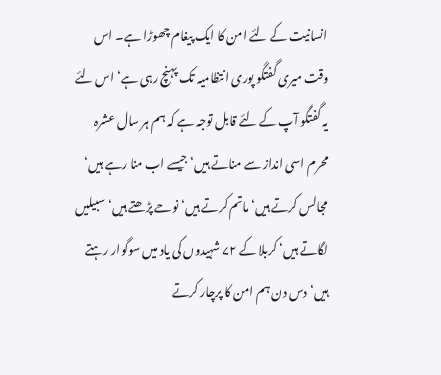انسانیت کے لئے امن کا ایک پیغام چھوڑا ہے۔ اس وقت میری گفتگو پوری انتظامیہ تک پہنچ رہی ہے‘ اس لئے یہ گفتگو آپ کے لئے قابل توجہ ہے کہ ہم ہر سال عشرہ محرم اسی انداز سے مناتے ہیں‘ جیسے اب منا رہے ہیں‘ مجالس کرتے ہیں‘ ماتم کرتے ہیں‘ نوحے پڑھتے ہیں‘ سبیلیں لگاتے ہیں‘ کربلا کے ۷۲ شہیدوں کی یاد میں سوگوار رہتے ہیں‘ دس دن ہم امن کا پرچار کرتے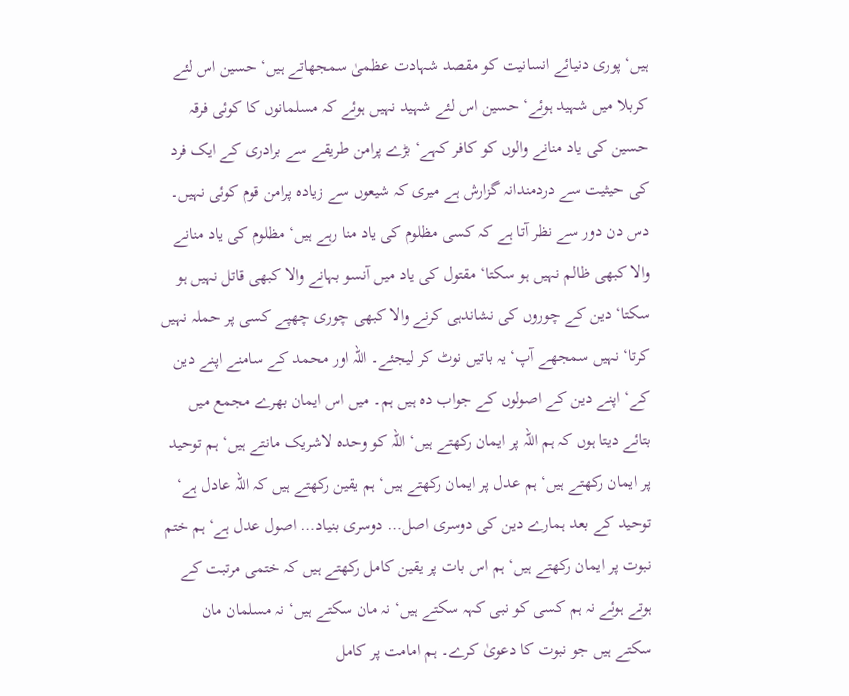ہیں‘ پوری دنیائے انسانیت کو مقصد شہادت عظمیٰ سمجھاتے ہیں‘ حسین اس لئے کربلا میں شہید ہوئے‘ حسین اس لئے شہید نہیں ہوئے کہ مسلمانوں کا کوئی فرقہ حسین کی یاد منانے والوں کو کافر کہے‘ بڑے پرامن طریقے سے برادری کے ایک فرد کی حیثیت سے دردمندانہ گزارش ہے میری کہ شیعوں سے زیادہ پرامن قوم کوئی نہیں۔ دس دن دور سے نظر آتا ہے کہ کسی مظلوم کی یاد منا رہے ہیں‘ مظلوم کی یاد منانے والا کبھی ظالم نہیں ہو سکتا‘ مقتول کی یاد میں آنسو بہانے والا کبھی قاتل نہیں ہو سکتا‘ دین کے چوروں کی نشاندہی کرنے والا کبھی چوری چھپے کسی پر حملہ نہیں کرتا‘ نہیں سمجھے آپ‘ یہ باتیں نوٹ کر لیجئے۔ اللہ اور محمد کے سامنے اپنے دین کے‘ اپنے دین کے اصولوں کے جواب دہ ہیں ہم۔ میں اس ایمان بھرے مجمع میں بتائے دیتا ہوں کہ ہم اللہ پر ایمان رکھتے ہیں‘ اللہ کو وحدہ لاشریک مانتے ہیں‘ ہم توحید پر ایمان رکھتے ہیں‘ ہم عدل پر ایمان رکھتے ہیں‘ ہم یقین رکھتے ہیں کہ اللہ عادل ہے‘ توحید کے بعد ہمارے دین کی دوسری اصل… دوسری بنیاد… اصول عدل ہے‘ ہم ختم نبوت پر ایمان رکھتے ہیں‘ ہم اس بات پر یقین کامل رکھتے ہیں کہ ختمی مرتبت کے ہوتے ہوئے نہ ہم کسی کو نبی کہہ سکتے ہیں‘ نہ مان سکتے ہیں‘ نہ مسلمان مان سکتے ہیں جو نبوت کا دعویٰ کرے۔ ہم امامت پر کامل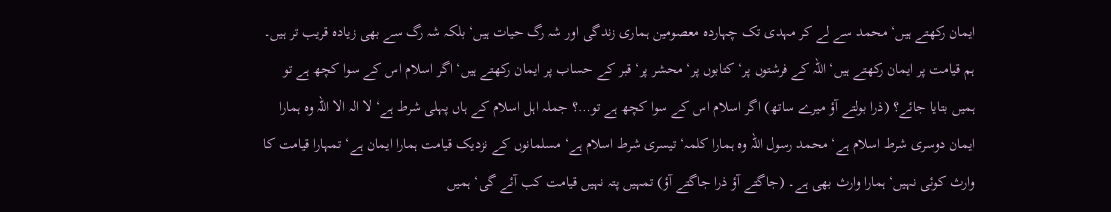ایمان رکھتے ہیں‘ محمد سے لے کر مہدی تک چہاردہ معصومین ہماری زندگی اور شہ رگ حیات ہیں‘ بلکہ شہ رگ سے بھی زیادہ قریب تر ہیں۔ ہم قیامت پر ایمان رکھتے ہیں‘ اللہ کے فرشتوں پر‘ کتابوں پر‘ محشر پر‘ قبر کے حساب پر ایمان رکھتے ہیں‘ اگر اسلام اس کے سوا کچھ ہے تو ہمیں بتایا جائے؟ (ذرا بولتے آؤ میرے ساتھ) اگر اسلام اس کے سوا کچھ ہے تو…؟ جملہ اہل اسلام کے ہاں پہلی شرط ہے‘ لا الہ الا اللہ وہ ہمارا ایمان دوسری شرط اسلام ہے‘ محمد رسول اللہ وہ ہمارا کلمہ‘ تیسری شرط اسلام ہے‘ مسلمانوں کے نزدیک قیامت ہمارا ایمان ہے‘ تمہارا قیامت کا وارث کوئی نہیں‘ ہمارا وارث بھی ہے۔ (جاگتے آؤ ذرا جاگتے آؤ) تمہیں پتہ نہیں قیامت کب آئے گی‘ ہمیں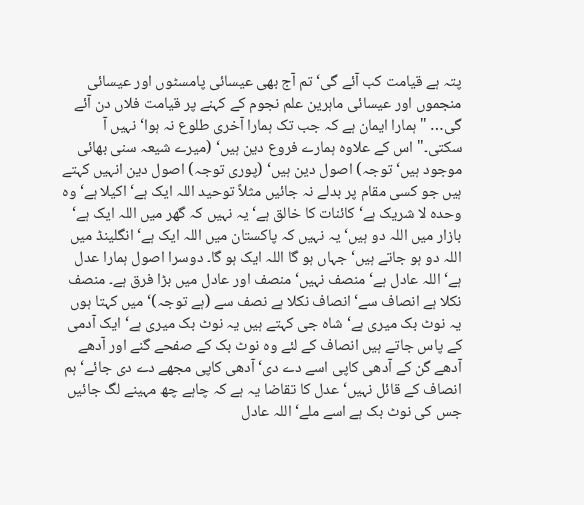پتہ ہے قیامت کب آئے گی‘ تم آج بھی عیسائی پامسٹوں اور عیسائی منجموں اور عیسائی ماہرین علم نجوم کے کہنے پر قیامت فلاں دن آئے گی… "ہمارا ایمان ہے کہ جب تک ہمارا آخری طلوع نہ ہوا‘ نہیں آ سکتی۔" اس کے علاوہ ہمارے فروع دین ہیں‘ (میرے شیعہ سنی بھائی موجود ہیں‘ توجہ) اصول دین ہیں‘ (پوری توجہ) اصول دین انہیں کہتے ہیں جو کسی مقام پر بدلے نہ جائیں مثلاً توحید اللہ ایک ہے‘ اکیلا ہے‘ وہ وحدہ لا شریک ہے‘ کائنات کا خالق ہے‘ یہ نہیں کہ گھر میں اللہ ایک ہے‘ بازار میں اللہ دو ہیں‘ یہ نہیں کہ پاکستان میں اللہ ایک ہے‘ انگلینڈ میں اللہ دو ہو جاتے ہیں‘ جہاں ہو گا اللہ ایک ہو گا۔ دوسرا اصول ہمارا عدل ہے‘ اللہ عادل ہے‘ منصف نہیں‘ منصف اور عادل میں بڑا فرق ہے۔ منصف نکلا ہے انصاف سے‘ انصاف نکلا ہے نصف سے (ہے توجہ)‘ میں کہتا ہوں یہ نوٹ بک میری ہے‘ شاہ جی کہتے ہیں یہ نوٹ بک میری ہے‘ ایک آدمی کے پاس جاتے ہیں انصاف کے لئے وہ نوٹ بک کے صفحے گنے اور آدھے آدھے گن کے آدھی کاپی اسے دے دی‘ آدھی کاپی مجھے دے دی جائے‘ ہم انصاف کے قائل نہیں‘ عدل کا تقاضا یہ ہے کہ چاہے چھ مہینے لگ جائیں جس کی نوٹ بک ہے اسے ملے‘ اللہ عادل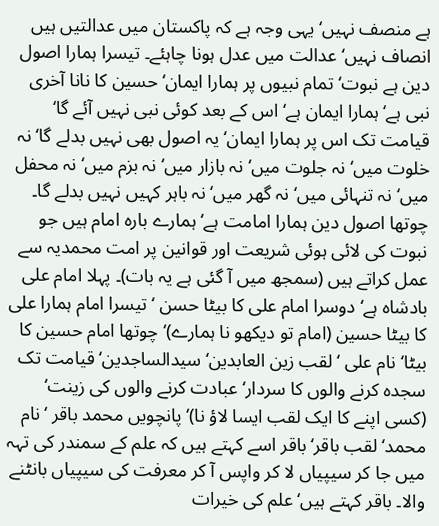ہے منصف نہیں‘ یہی وجہ ہے کہ پاکستان میں عدالتیں ہیں انصاف نہیں‘ عدالت میں عدل ہونا چاہئے۔ تیسرا ہمارا اصول دین ہے نبوت‘ تمام نبیوں پر ہمارا ایمان‘ حسین کا نانا آخری نبی ہے‘ ہمارا ایمان ہے‘ اس کے بعد کوئی نبی نہیں آئے گا‘ قیامت تک اس پر ہمارا ایمان‘ یہ اصول بھی نہیں بدلے گا‘ نہ خلوت میں‘ نہ جلوت میں‘ نہ بازار میں‘ نہ بزم میں‘ نہ محفل میں‘ نہ تنہائی میں‘ نہ گھر میں‘ نہ باہر کہیں نہیں بدلے گا۔ چوتھا اصول دین ہمارا امامت ہے‘ ہمارے بارہ امام ہیں جو نبوت کی لائی ہوئی شریعت اور قوانین پر امت محمدیہ سے عمل کراتے ہیں (سمجھ میں آ گئی ہے یہ بات)۔ پہلا امام علی بادشاہ ہے‘ دوسرا امام علی کا بیٹا حسن ‘ تیسرا امام ہمارا علی کا بیٹا حسین (امام تو دیکھو نا ہمارے)‘ چوتھا امام حسین کا بیٹا‘ نام علی ‘ لقب زین العابدین‘ سیدالساجدین‘ قیامت تک سجدہ کرنے والوں کا سردار‘ عبادت کرنے والوں کی زینت‘ (کسی اپنے کا ایک لقب ایسا لاؤ نا)‘ پانچویں محمد باقر ‘ نام محمد‘ لقب باقر‘ باقر اسے کہتے ہیں کہ علم کے سمندر کی تہہ میں جا کر سیپیاں لا کر واپس آ کر معرفت کی سیپیاں بانٹنے والا۔ باقر کہتے ہیں‘ علم کی خیرات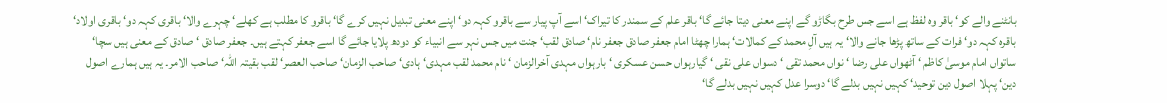بانٹنے والے کو‘ باقر وہ لفظ ہے اسے جس طرح بگاڑو گے اپنے معنی دیتا جائے گا‘ باقر علم کے سمندر کا تیراک‘ اسے آپ پیار سے باقرو کہہ دو‘ اپنے معنی تبدیل نہیں کرے گا‘ باقرو کا مطلب ہے کھلے‘ چہرے والا‘ باقری کہہ دو‘ باقری اولاد‘ باقرہ کہہ دو‘ فرات کے ساتھ پڑھا جانے والا‘ یہ ہیں آلِ محمد کے کمالات‘ ہمارا چھٹا امام جعفر صادق جعفر نام‘ صادق لقب‘ جنت میں جس نہر سے انبیاء کو دودھ پلایا جائے گا اسے جعفر کہتے ہیں۔ جعفر صادق ‘ صادق کے معنی ہیں سچا‘ ساتواں امام موسیٰ کاظم ‘ آٹھواں علی رضا ‘ نواں محمد تقی ‘ دسواں علی نقی ‘ گیارہواں حسن عسکری ‘ بارہواں مہدی آخرالزمان ‘ نام محمد لقب مہدی‘ ہادی‘ صاحب الزمان‘ صاحب العصر‘ لقب بقیتہ اللہ‘ صاحب الامر۔ یہ ہیں ہمارے اصول دین‘ پہلا اصول دین توحید‘ کہیں نہیں بدلے گا‘ دوسرا عدل کہیں نہیں بدلے گا‘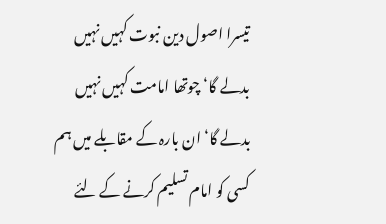تیسرا اصول دین نبوت کہیں نہیں بدلے گا‘ چوتھا امامت کہیں نہیں بدلے گا‘ ان بارہ کے مقابلے میں ہم کسی کو امام تسلیم کرنے کے لئے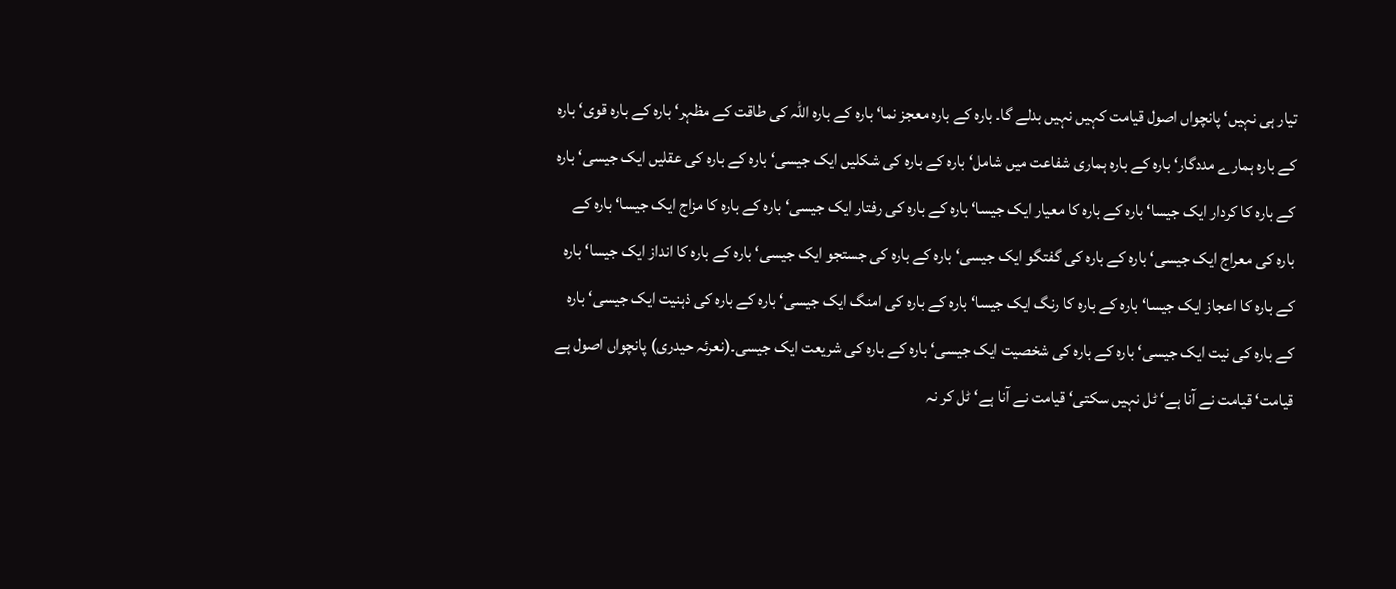تیار ہی نہیں‘ پانچواں اصول قیامت کہیں نہیں بدلے گا۔ بارہ کے بارہ معجز نما‘ بارہ کے بارہ اللہ کی طاقت کے مظہر‘ بارہ کے بارہ قوی‘ بارہ کے بارہ ہمارے مددگار‘ بارہ کے بارہ ہماری شفاعت میں شامل‘ بارہ کے بارہ کی شکلیں ایک جیسی‘ بارہ کے بارہ کی عقلیں ایک جیسی‘ بارہ کے بارہ کا کردار ایک جیسا‘ بارہ کے بارہ کا معیار ایک جیسا‘ بارہ کے بارہ کی رفتار ایک جیسی‘ بارہ کے بارہ کا مزاج ایک جیسا‘ بارہ کے بارہ کی معراج ایک جیسی‘ بارہ کے بارہ کی گفتگو ایک جیسی‘ بارہ کے بارہ کی جستجو ایک جیسی‘ بارہ کے بارہ کا انداز ایک جیسا‘ بارہ کے بارہ کا اعجاز ایک جیسا‘ بارہ کے بارہ کا رنگ ایک جیسا‘ بارہ کے بارہ کی امنگ ایک جیسی‘ بارہ کے بارہ کی ذہنیت ایک جیسی‘ بارہ کے بارہ کی نیت ایک جیسی‘ بارہ کے بارہ کی شخصیت ایک جیسی‘ بارہ کے بارہ کی شریعت ایک جیسی۔(نعرئہ حیدری) پانچواں اصول ہے قیامت‘ قیامت نے آنا ہے‘ ٹل نہیں سکتی‘ قیامت نے آنا ہے‘ ٹل کر نہ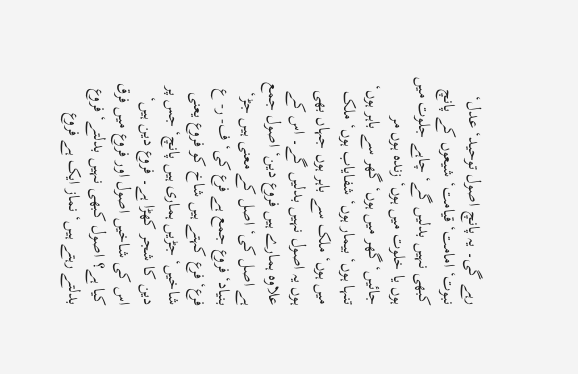رہے گی۔ یہ پانچ اصول توحید‘ عدل‘ نبوت‘ امامت‘ قیامت‘ شیعوں کے پانچ کبھی نہیں بدلیں گے‘ چاہے جلوت میں ہوں یا خلوت میں ہوں‘ زندہ ہوں مر جائیں‘ گھر میں ہوں‘ گھر سے باہر ہوں‘ تنہا ہوں‘ بیمار ہوں‘ شفایاب ہوں‘ ملک میں ہوں‘ ملک سے باہر ہوں جہاں بھی ہوں یہ اصول نہیں بدلیں گے۔ اس کے علاوہ ہمارے ہیں فروع دین‘ اصول جمع ہے اصل کی‘ اصل کے معنی ہیں جڑ‘ بنیاد‘ فروع جمع ہے فرع کی‘ ف- ر- ع فرع‘ فرع کہتے ہیں شاخ کو فروع یعنی شاخیں‘ جڑیں ہماری ہیں پانچ‘ جس پر دین کا شجر کھڑا ہے۔ فروع دین ہیں‘ اس کی شاخیں اصول اور فروع میں فرق کیا ہے؟ اصول کبھی نہیں بدلتے‘ فروع بدلتے رہتے ہیں‘ نماز ایک ہے فروع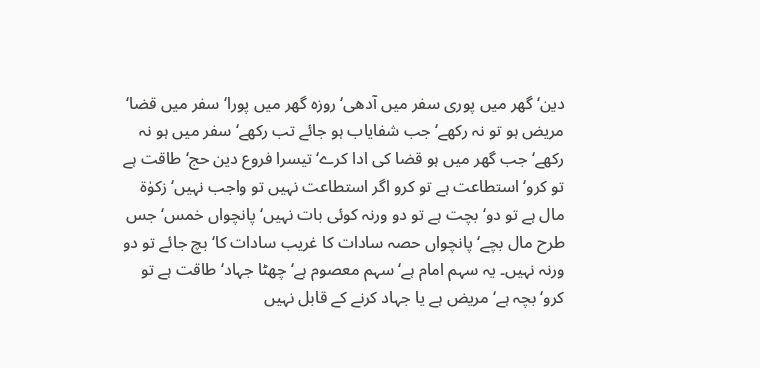دین‘ گھر میں پوری سفر میں آدھی‘ روزہ گھر میں پورا‘ سفر میں قضا‘ مریض ہو تو نہ رکھے‘ جب شفایاب ہو جائے تب رکھے‘ سفر میں ہو نہ رکھے‘ جب گھر میں ہو قضا کی ادا کرے‘ تیسرا فروع دین حج‘ طاقت ہے تو کرو‘ استطاعت ہے تو کرو اگر استطاعت نہیں تو واجب نہیں‘ زکوٰة مال ہے تو دو‘ بچت ہے تو دو ورنہ کوئی بات نہیں‘ پانچواں خمس‘ جس طرح مال بچے‘ پانچواں حصہ سادات کا غریب سادات کا‘ بچ جائے تو دو ورنہ نہیں۔ یہ سہم امام ہے‘ سہم معصوم ہے‘ چھٹا جہاد‘ طاقت ہے تو کرو‘ بچہ ہے‘ مریض ہے یا جہاد کرنے کے قابل نہیں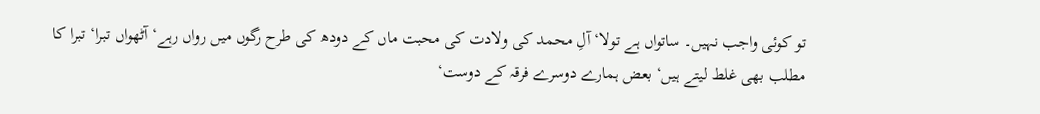تو کوئی واجب نہیں۔ ساتواں ہے تولا‘ آلِ محمد کی ولادت کی محبت ماں کے دودھ کی طرح رگوں میں رواں رہے‘ آٹھواں تبرا‘ تبرا کا مطلب بھی غلط لیتے ہیں‘ بعض ہمارے دوسرے فرقہ کے دوست‘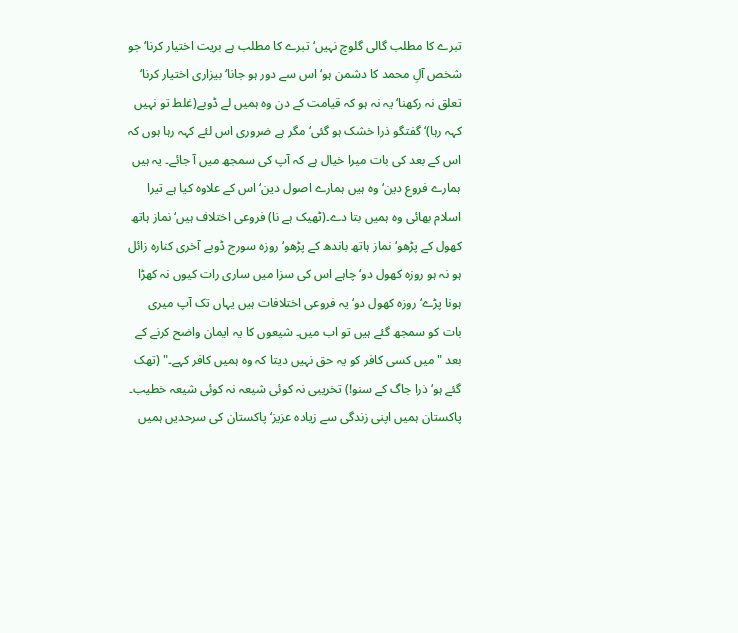تبرے کا مطلب گالی گلوچ نہیں‘ تبرے کا مطلب ہے بریت اختیار کرنا‘ جو شخص آلِ محمد کا دشمن ہو‘ اس سے دور ہو جانا‘ بیزاری اختیار کرنا‘ تعلق نہ رکھنا‘ یہ نہ ہو کہ قیامت کے دن وہ ہمیں لے ڈوبے(غلط تو نہیں کہہ رہا)‘ گفتگو ذرا خشک ہو گئی‘ مگر ہے ضروری اس لئے کہہ رہا ہوں کہ اس کے بعد کی بات میرا خیال ہے کہ آپ کی سمجھ میں آ جائے۔ یہ ہیں ہمارے فروع دین‘ وہ ہیں ہمارے اصول دین‘ اس کے علاوہ کیا ہے تیرا اسلام بھائی وہ ہمیں بتا دے۔(ٹھیک ہے نا) فروعی اختلاف ہیں‘ نماز ہاتھ کھول کے پڑھو‘ نماز ہاتھ باندھ کے پڑھو‘ روزہ سورج ڈوبے آخری کنارہ زائل ہو نہ ہو روزہ کھول دو‘ چاہے اس کی سزا میں ساری رات کیوں نہ کھڑا ہونا پڑے‘ روزہ کھول دو‘ یہ فروعی اختلافات ہیں یہاں تک آپ میری بات کو سمجھ گئے ہیں تو اب میں۔ شیعوں کا یہ ایمان واضح کرنے کے بعد "میں کسی کافر کو یہ حق نہیں دیتا کہ وہ ہمیں کافر کہے۔" (تھک گئے ہو‘ ذرا جاگ کے سنو!) تخریبی نہ کوئی شیعہ نہ کوئی شیعہ خطیب۔ پاکستان ہمیں اپنی زندگی سے زیادہ عزیز‘ پاکستان کی سرحدیں ہمیں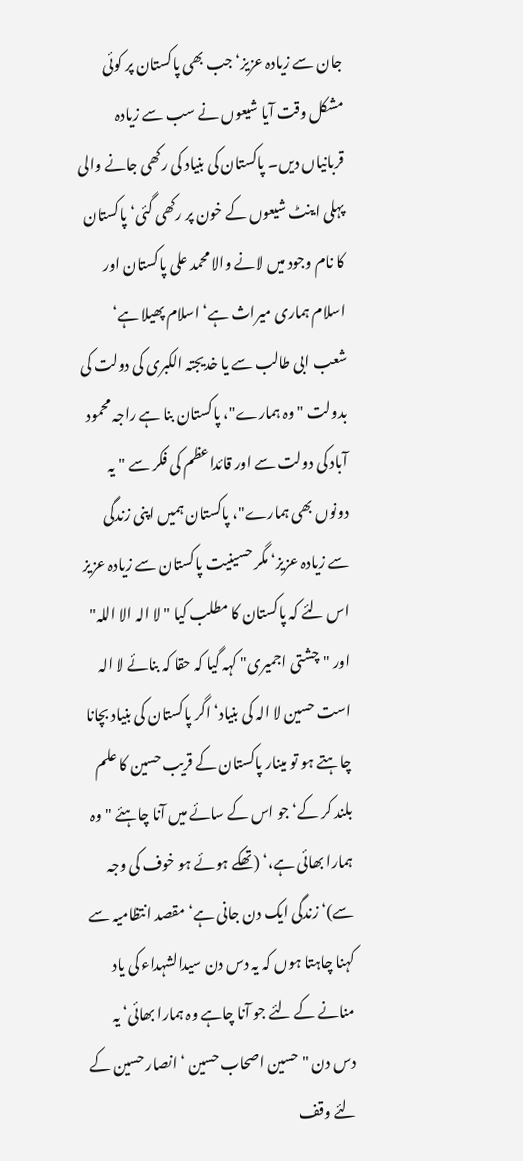جان سے زیادہ عزیز‘ جب بھی پاکستان پر کوئی مشکل وقت آیا شیعوں نے سب سے زیادہ قربانیاں دیں۔ پاکستان کی بنیاد کی رکھی جانے والی پہلی اینٹ شیعوں کے خون پر رکھی گئی‘ پاکستان کا نام وجود میں لانے والا محمد علی پاکستان اور اسلام ہماری میراث ہے‘ اسلام پھیلا ہے‘ شعب ابی طالب سے یا خدیجتہ الکبری کی دولت کی بدولت "وہ ہمارے"، پاکستان بنا ہے راجہ محمود آباد کی دولت سے اور قائداعظم کی فکر سے "یہ دونوں بھی ہمارے"، پاکستان ہمیں اپنی زندگی سے زیادہ عزیز‘ مگر حسینیت پاکستان سے زیادہ عزیز اس لئے کہ پاکستان کا مطلب کیا "لا الہ الا اللہ" اور "چشتی اجمیری" کہہ گیا کہ حقا کہ بنائے لا الہ است حسین لا الہ کی بنیاد‘ اگر پاکستان کی بنیاد بچانا چاہتے ہو تو مینار پاکستان کے قریب حسین کا علم بلند کر کے‘ جو اس کے سائے میں آنا چاہئے "وہ ہمارا بھائی ہے،‘ (تھکے ہوئے ہو خوف کی وجہ سے)‘ زندگی ایک دن جانی ہے‘ مقصد انتظامیہ سے کہنا چاہتا ہوں کہ یہ دس دن سیدالشہداء کی یاد منانے کے لئے جو آنا چاہے وہ ہمارا بھائی‘ یہ دس دن "حسین اصحاب حسین ‘ انصار حسین کے لئے وقف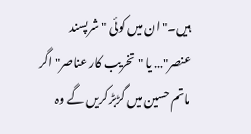ہیں۔" ان میں کوئی "شرپسند عنصر"… یا "تخریب کار عناصر" اگر ماتم حسین میں گڑبڑ کریں گے وہ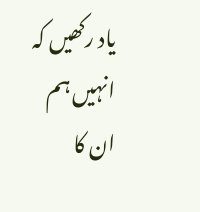یاد رکھیں کہ انہیں ہم ان کا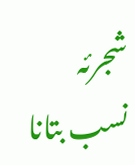شجرئہ نسب بتانا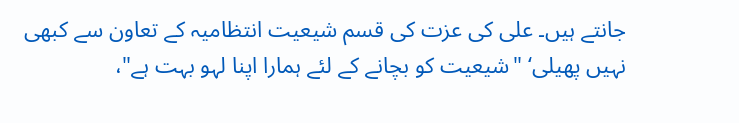جانتے ہیں۔ علی کی عزت کی قسم شیعیت انتظامیہ کے تعاون سے کبھی نہیں پھیلی‘ "شیعیت کو بچانے کے لئے ہمارا اپنا لہو بہت ہے"،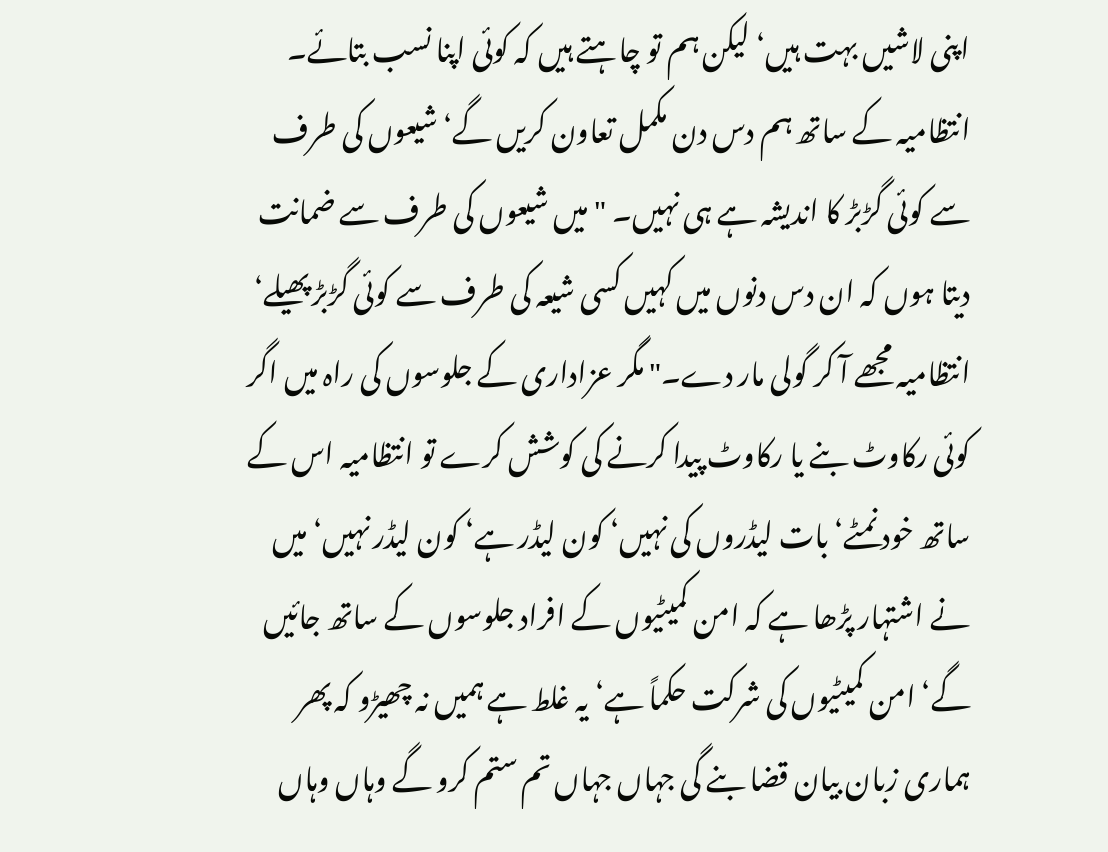اپنی لاشیں بہت ہیں‘ لیکن ہم تو چاہتے ہیں کہ کوئی اپنا نسب بتائے۔ انتظامیہ کے ساتھ ہم دس دن مکمل تعاون کریں گے‘ شیعوں کی طرف سے کوئی گڑبڑ کا اندیشہ ہے ہی نہیں۔ "میں شیعوں کی طرف سے ضمانت دیتا ہوں کہ ان دس دنوں میں کہیں کسی شیعہ کی طرف سے کوئی گڑبڑ پھیلے‘ انتظامیہ مجھے آ کر گولی مار دے۔" مگر عزاداری کے جلوسوں کی راہ میں اگر کوئی رکاوٹ بنے یا رکاوٹ پیدا کرنے کی کوشش کرے تو انتظامیہ اس کے ساتھ خود نمٹے‘ بات لیڈروں کی نہیں‘ کون لیڈر ہے‘ کون لیڈر نہیں‘ میں نے اشتہار پڑھا ہے کہ امن کمیٹیوں کے افراد جلوسوں کے ساتھ جائیں گے‘ امن کمیٹیوں کی شرکت حکماً ہے‘ یہ غلط ہے ہمیں نہ چھیڑو کہ پھر ہماری زبان بیان قضا بنے گی جہاں جہاں تم ستم کرو گے وہاں وہاں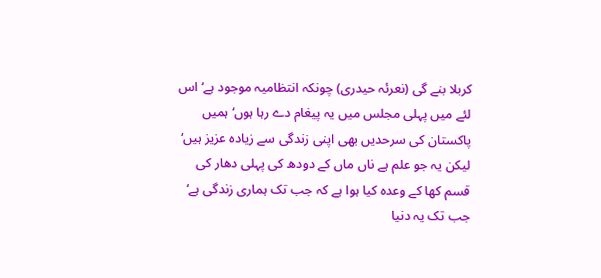کربلا بنے گی (نعرئہ حیدری) چونکہ انتظامیہ موجود ہے‘ اس لئے میں پہلی مجلس میں یہ پیغام دے رہا ہوں‘ ہمیں پاکستان کی سرحدیں بھی اپنی زندگی سے زیادہ عزیز ہیں‘ لیکن یہ جو علم ہے ناں ماں کے دودھ کی پہلی دھار کی قسم کھا کے وعدہ کیا ہوا ہے کہ جب تک ہماری زندگی ہے‘ جب تک یہ دنیا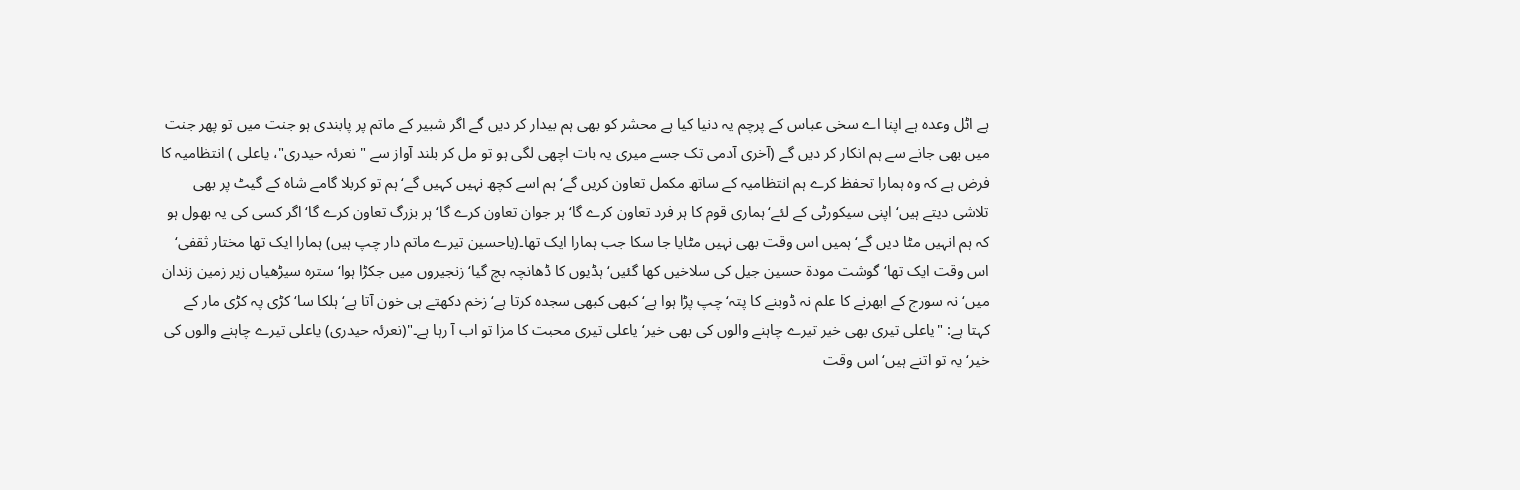ہے اٹل وعدہ ہے اپنا اے سخی عباس کے پرچم یہ دنیا کیا ہے محشر کو بھی ہم بیدار کر دیں گے اگر شبیر کے ماتم پر پابندی ہو جنت میں تو پھر جنت میں بھی جانے سے ہم انکار کر دیں گے (آخری آدمی تک جسے میری یہ بات اچھی لگی ہو تو مل کر بلند آواز سے "نعرئہ حیدری"، یاعلی ) انتظامیہ کا فرض ہے کہ وہ ہمارا تحفظ کرے ہم انتظامیہ کے ساتھ مکمل تعاون کریں گے‘ ہم اسے کچھ نہیں کہیں گے‘ ہم تو کربلا گامے شاہ کے گیٹ پر بھی تلاشی دیتے ہیں‘ اپنی سیکورٹی کے لئے‘ ہماری قوم کا ہر فرد تعاون کرے گا‘ ہر جوان تعاون کرے گا‘ ہر بزرگ تعاون کرے گا‘ اگر کسی کی یہ بھول ہو کہ ہم انہیں مٹا دیں گے‘ ہمیں اس وقت بھی نہیں مٹایا جا سکا جب ہمارا ایک تھا۔(یاحسین تیرے ماتم دار چپ ہیں) ہمارا ایک تھا مختار ثقفی‘ اس وقت ایک تھا‘ گوشت مودة حسین جیل کی سلاخیں کھا گئیں‘ ہڈیوں کا ڈھانچہ بچ گیا‘ زنجیروں میں جکڑا ہوا‘ سترہ سیڑھیاں زیر زمین زندان میں‘ نہ سورج کے ابھرنے کا علم نہ ڈوبنے کا پتہ‘ چپ پڑا ہوا ہے‘ کبھی کبھی سجدہ کرتا ہے‘ زخم دکھتے ہی خون آتا ہے‘ ہلکا سا‘ کڑی پہ کڑی مار کے کہتا ہے: "یاعلی تیری بھی خیر تیرے چاہنے والوں کی بھی خیر‘ یاعلی تیری محبت کا مزا تو اب آ رہا ہے۔"(نعرئہ حیدری) یاعلی تیرے چاہنے والوں کی خیر‘ یہ تو اتنے ہیں‘ اس وقت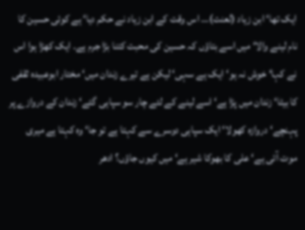ایک تھا‘ ابن زیاد (لعنت)… اس وقت کے ابن زیاد نے حکم دیا‘ ہے کوئی حسین کا نام لینے والا‘ میں اسے بتاؤں کہ حسین کی محبت کتنا بڑا جرم ہے۔ ایک کھڑا ہوا اس نے کہا‘ خوش نہ ہو‘ ایک ہے سہی‘ لیکن ہے تیرے زندان میں‘ مختار ابوعبیدہ ثقفی کا بیٹا‘ زندان میں پڑا ہے‘ اسے لینے کے لئے چار سو سپاہی گئے‘ زندان کے دروازے پر پہنچے‘ دروازہ کھولا‘ ایک سپاہی دوسرے سے کہتا ہے تو جا‘ وہ کہتا ہے میری موت آئی ہے‘ علی کا بھوکا شیر ہے‘ میں کیوں جاؤں؟ ادھر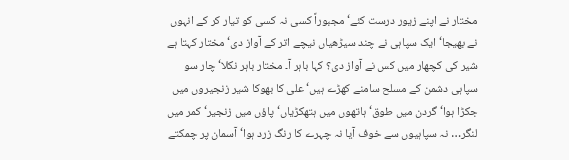مختار نے اپنے زیور درست کئے‘ مجبوراً کسی نہ کسی کو تیار کر کے انہوں نے بھیجا‘ ایک سپاہی نے چند سیڑھیاں نیچے اتر کے آواز دی‘ مختار کہتا ہے شیر کی کچھار میں کس نے آواز دی؟ کہا باہر آ۔ مختار باہر نکلا‘ چار سو سپاہی دشمن کے مسلح سامنے کھڑے ہیں‘ علی کا بھوکا شیر زنجیروں میں جکڑا ہوا‘ گردن میں طوق‘ ہاتھوں میں ہتھکڑیاں‘ پاؤں میں زنجیر‘ کمر میں لنگر… نہ سپاہیوں سے خوف آیا نہ چہرے کا رنگ زرد ہوا‘ آسمان پر چمکتے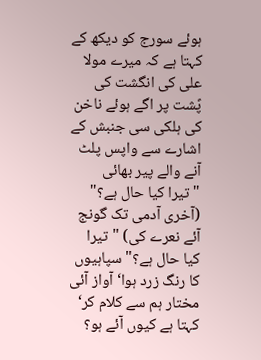ہوئے سورج کو دیکھ کے کہتا ہے کہ میرے مولا علی کی انگشت کی پًشت پر اگے ہوئے ناخن کی ہلکی سی جنبش کے اشارے سے واپس پلٹ آنے والے پیر بھائی "تیرا کیا حال ہے؟" (آخری آدمی تک گونج آئے نعرے کی) "تیرا کیا حال ہے؟" سپاہیوں کا رنگ زرد ہوا‘ آواز آئی مختار ہم سے کلام کر‘ کہتا ہے کیوں آئے ہو؟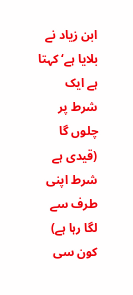ابن زیاد نے بلایا ہے‘ کہتا ہے ایک شرط پر چلوں گا (قیدی ہے شرط اپنی طرف سے لگا رہا ہے) کون سی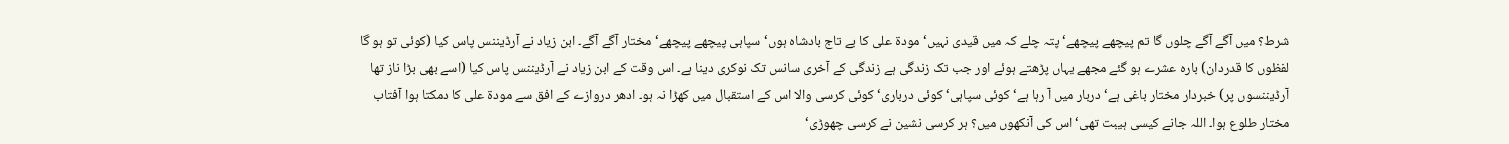شرط؟ میں آگے آگے چلوں گا تم پیچھے پیچھے‘ پتہ چلے کہ میں قیدی نہیں‘ مودة علی کا بے تاج بادشاہ ہوں‘ سپاہی پیچھے پیچھے‘ مختار آگے آگے۔ ابن زیاد نے آرڈیننس پاس کیا (کوئی تو ہو گا لفظوں کا قدردان) بارہ عشرے ہو گئے مجھے یہاں پڑھتے ہوئے اور جب تک زندگی ہے زندگی کے آخری سانس تک نوکری دینا ہے۔ اس وقت کے ابن زیاد نے آرڈیننس پاس کیا (اسے بھی بڑا ناز تھا آرڈیننسوں پر) خبردار مختار باغی ہے‘ دربار میں آ رہا ہے‘ کوئی سپاہی‘ کوئی درباری‘ کوئی کرسی والا اس کے استقبال میں کھڑا نہ ہو۔ ادھر دروازے کے افق سے مودة علی کا دمکتا ہوا آفتاب مختار طلوع ہوا۔ اللہ جانے کیسی ہیبت تھی‘ اس کی آنکھوں میں؟ ہر کرسی نشین نے کرسی چھوڑی‘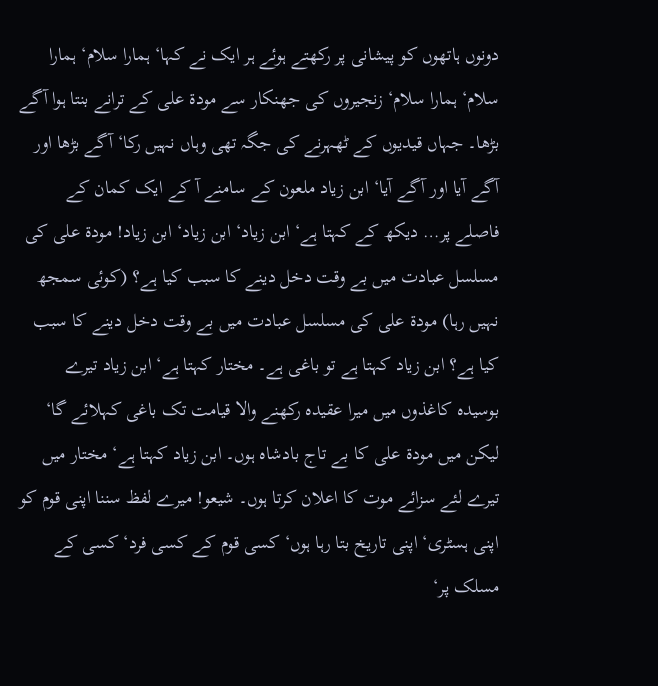دونوں ہاتھوں کو پیشانی پر رکھتے ہوئے ہر ایک نے کہا‘ ہمارا سلام‘ ہمارا سلام‘ ہمارا سلام‘ زنجیروں کی جھنکار سے مودة علی کے ترانے بنتا ہوا آگے بڑھا۔ جہاں قیدیوں کے ٹھہرنے کی جگہ تھی وہاں نہیں رکا‘ آگے بڑھا اور آگے آیا اور آگے آیا‘ ابن زیاد ملعون کے سامنے آ کے ایک کمان کے فاصلے پر… دیکھ کے کہتا ہے‘ ابن زیاد‘ ابن زیاد‘ ابن زیاد! مودة علی کی مسلسل عبادت میں بے وقت دخل دینے کا سبب کیا ہے؟ (کوئی سمجھ نہیں رہا) مودة علی کی مسلسل عبادت میں بے وقت دخل دینے کا سبب کیا ہے؟ ابن زیاد کہتا ہے تو باغی ہے۔ مختار کہتا ہے‘ ابن زیاد تیرے بوسیدہ کاغذوں میں میرا عقیدہ رکھنے والا قیامت تک باغی کہلائے گا‘ لیکن میں مودة علی کا بے تاج بادشاہ ہوں۔ ابن زیاد کہتا ہے‘ مختار میں تیرے لئے سزائے موت کا اعلان کرتا ہوں۔ شیعو! میرے لفظ سننا اپنی قوم کو اپنی ہسٹری‘ اپنی تاریخ بتا رہا ہوں‘ کسی قوم کے کسی فرد‘ کسی کے مسلک پر‘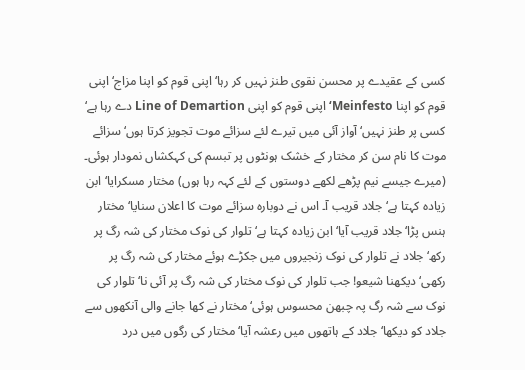کسی کے عقیدے پر محسن نقوی طنز نہیں کر رہا‘ اپنی قوم کو اپنا مزاج‘ اپنی قوم کو اپنا Meinfesto‘ اپنی قوم کو اپنی Line of Demartion دے رہا ہے‘ کسی پر طنز نہیں‘ آواز آئی میں تیرے لئے سزائے موت تجویز کرتا ہوں‘ سزائے موت کا نام سن کر مختار کے خشک ہونٹوں پر تبسم کی کہکشاں نمودار ہوئی۔ (میرے جیسے نیم پڑھے لکھے دوستوں کے لئے کہہ رہا ہوں) مختار مسکرایا‘ ابن زیادہ کہتا ہے‘ جلاد قریب آ۔ اس نے دوبارہ سزائے موت کا اعلان سنایا‘ مختار ہنس پڑا‘ جلاد قریب آیا‘ ابن زیادہ کہتا ہے‘ تلوار کی نوک مختار کی شہ رگ پر رکھ‘ جلاد نے تلوار کی نوک زنجیروں میں جکڑے ہوئے مختار کی شہ رگ پر رکھی‘ دیکھنا شیعو! جب تلوار کی نوک مختار کی شہ رگ پر آئی نا‘ تلوار کی نوک سے شہ رگ پہ چبھن محسوس ہوئی‘ مختار نے کھا جانے والی آنکھوں سے جلاد کو دیکھا‘ جلاد کے ہاتھوں میں رعشہ آیا‘ مختار کی رگوں میں درد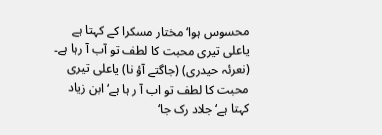محسوس ہوا‘ مختار مسکرا کے کہتا ہے یاعلی تیری محبت کا لطف تو آب آ رہا ہے۔ (نعرئہ حیدری) (جاگتے آؤ نا) یاعلی تیری محبت کا لطف تو اب آ ر ہا ہے‘ ابن زیاد کہتا ہے‘ جلاد رک جا‘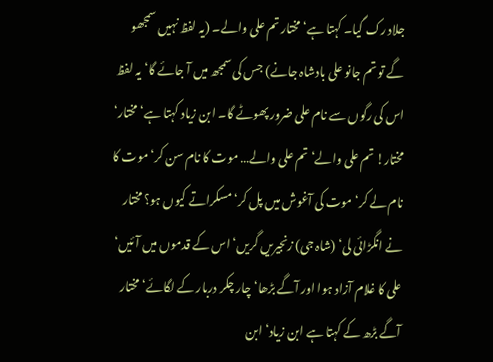جلاد رک گیا۔ کہتا ہے‘ مختار تم علی والے۔ (یہ لفظ نہیں سمجھو گے تو تم جانو علی بادشاہ جانے) جس کی سمجھ میں آ جائے گا‘ یہ لفظ اس کی رگوں سے نام علی ضرور پھوٹے گا۔ ابن زیاد کہتا ہے‘ مختار‘ مختار! تم علی والے‘ تم علی والے… موت کا نام سن کر‘ موت کا نام لے کر‘ موت کی آغوش میں پل کر‘ مسکراتے کیوں ہو؟ مختار نے انگڑائی لی‘ (شاہ جی) زنجیریں گریں‘ اس کے قدموں میں آئیں‘ علی کا غلام آزاد ہوا اور آگے بڑھا‘ چار چکر دربار کے لگائے‘ مختار آگے بڑھ کے کہتا ہے ابن زیاد‘ ابن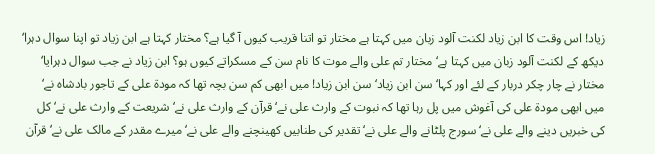زیاد! اس وقت کا ابن زیاد لکنت آلود زبان میں کہتا ہے مختار تو اتنا قریب کیوں آ گیا ہے؟ مختار کہتا ہے ابن زیاد تو اپنا سوال دہرا‘ دیکھ کے لکنت آلود زبان میں کہتا ہے‘ مختار تم علی والے موت کا نام سن کے مسکراتے کیوں ہو؟ ابن زیاد نے جب سوال دہرایا‘ مختار نے چار چکر دربار کے لئے اور کہا‘ سن ابن زیاد‘ سن ابن زیاد! میں ابھی کم سن بچہ تھا کہ مودة علی کے تاجور بادشاہ نے‘ میں ابھی مودة علی کی آغوش میں پل رہا تھا کہ نبوت کے وارث علی نے‘ قرآن کے وارث علی نے‘ شریعت کے وارث علی نے‘ کل کی خبریں دینے والے علی نے‘ سورج پلٹانے والے علی نے‘ تقدیر کی طنابیں کھینچنے والے علی نے‘ میرے مقدر کے مالک علی نے‘ قرآن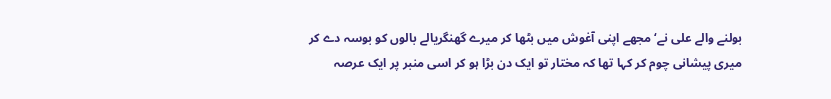بولنے والے علی نے‘ مجھے اپنی آغوش میں بٹھا کر میرے گھنگریالے بالوں کو بوسہ دے کر میری پیشانی چوم کر کہا تھا کہ مختار تو ایک دن بڑا ہو کر اسی منبر پر ایک عرصہ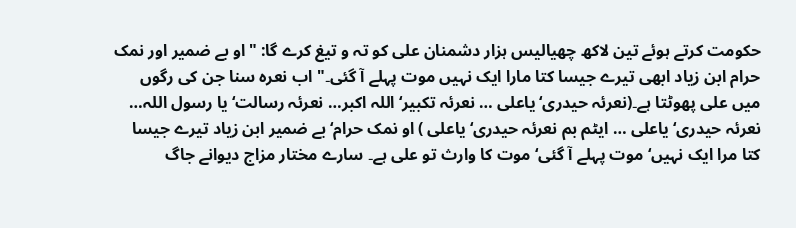حکومت کرتے ہوئے تین لاکھ چھیالیس ہزار دشمنان علی کو تہ و تیغ کرے گا: "او بے ضمیر اور نمک حرام ابن زیاد ابھی تیرے جیسا کتا مارا ایک نہیں موت پہلے آ گئی۔" اب نعرہ سنا جن کی رگوں میں علی پھوٹتا ہے۔(نعرئہ حیدری‘ یاعلی … نعرئہ تکبیر‘ اللہ اکبر… نعرئہ رسالت‘ یا رسول اللہ… نعرئہ حیدری‘ یاعلی … ایٹم بم نعرئہ حیدری‘ یاعلی ) او نمک حرام‘بے ضمیر ابن زیاد تیرے جیسا کتا مرا ایک نہیں‘ موت پہلے آ گئی‘ موت کا وارث تو علی ہے۔ سارے مختار مزاج دیوانے جاگ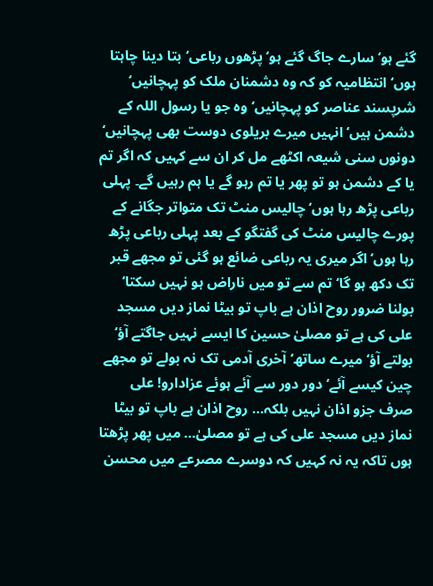گئے ہو‘ سارے جاگ گئے ہو‘ پڑھوں رباعی‘ بتا دینا چاہتا ہوں‘ انتظامیہ کو کہ وہ دشمنان ملک کو پہچانیں‘ شرپسند عناصر کو پہچانیں‘ وہ جو یا رسول اللہ کے دشمن ہیں‘ انہیں میرے بریلوی دوست بھی پہچانیں‘ دونوں سنی شیعہ اکٹھے مل کر ان سے کہیں کہ اگر تم یا کے دشمن ہو تو پھر یا تم رہو گے یا ہم رہیں گے۔ پہلی رباعی پڑھ رہا ہوں‘ چالیس منٹ تک متواتر جگانے کے پورے چالیس منٹ کی گفتگو کے بعد پہلی رباعی پڑھ رہا ہوں‘ اگر میری یہ رباعی ضائع ہو گئی تو مجھے قبر تک دکھ ہو گا‘ تم سے تو میں ناراض ہو نہیں سکتا‘ بولنا ضرور روح اذان ہے باپ تو بیٹا نماز دیں مسجد علی کی ہے تو مصلیٰ حسین کا ایسے نہیں جاگتے آؤ‘ بولتے آؤ‘ میرے ساتھ‘ آخری آدمی تک نہ بولے تو مجھے چین کیسے آئے‘ دور دور سے آئے ہوئے عزادارو! علی صرف جزو اذان نہیں بلکہ… روح اذان ہے باپ تو بیٹا نماز دیں مسجد علی کی ہے تو مصلیٰ… میں پھر پڑھتا ہوں تاکہ یہ نہ کہیں کہ دوسرے مصرعے میں محسن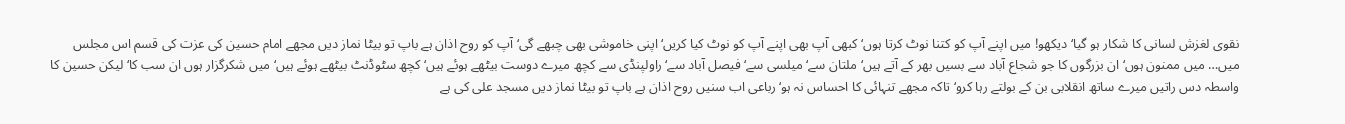نقوی لغزش لسانی کا شکار ہو گیا‘ دیکھو! میں اپنے آپ کو کتنا نوٹ کرتا ہوں‘ کبھی آپ بھی اپنے آپ کو نوٹ کیا کریں‘ اپنی خاموشی بھی چبھے گی‘ آپ کو روح اذان ہے باپ تو بیٹا نماز دیں مجھے امام حسین کی عزت کی قسم اس مجلس میں… میں ممنون ہوں‘ ان بزرگوں کا جو شجاع آباد سے بسیں بھر کے آتے ہیں‘ ملتان سے‘ میلسی سے‘ فیصل آباد سے‘ راولپنڈی سے کچھ میرے دوست بیٹھے ہوئے ہیں‘ کچھ سٹوڈنٹ بیٹھے ہوئے ہیں‘ میں شکرگزار ہوں ان سب کا‘ لیکن حسین کا واسطہ دس راتیں میرے ساتھ انقلابی بن کے بولتے رہا کرو‘ تاکہ مجھے تنہائی کا احساس نہ ہو‘ رباعی اب سنیں روح اذان ہے باپ تو بیٹا نماز دیں مسجد علی کی ہے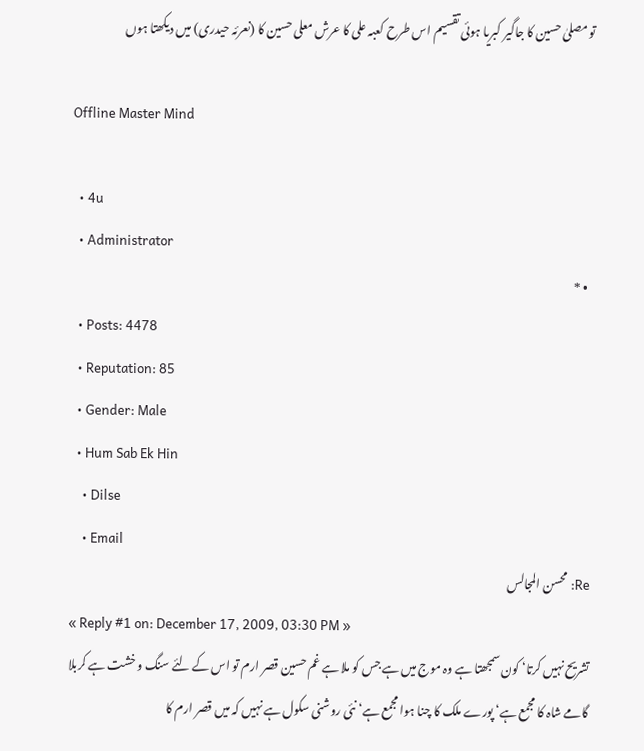تو مصلیٰ حسین کا جاگیر کبریا ہوئی تقسیم اس طرح کعبہ علی کا عرش معلی حسین کا (نعرئہ حیدری) میں دیکھتا ہوں

Offline Master Mind

  • 4u
  • Administrator
  • *
  • Posts: 4478
  • Reputation: 85
  • Gender: Male
  • Hum Sab Ek Hin
    • Dilse
    • Email
Re: محسن المجالس
« Reply #1 on: December 17, 2009, 03:30 PM »
تشریح نہیں کرتا‘ کون سمجھتا ہے وہ موج میں ہے جس کو ملا ہے غم حسین قصر ارم تو اس کے لئے سنگ و خشت ہے کربلا گامے شاہ کا مجمع ہے‘ پورے ملک کا چنا ہوا مجمع ہے‘ نئی روشنی سکول ہے نہیں کہ میں قصر ارم کا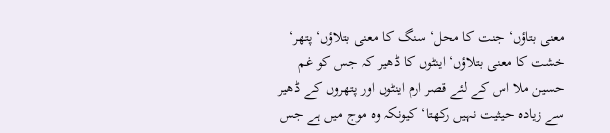معنی بتاؤں‘ جنت کا محل‘ سنگ کا معنی بتلاؤں‘ پتھر‘ خشت کا معنی بتلاؤں‘ اینٹوں کا ڈھیر کہ جس کو غم حسین ملا اس کے لئے قصر ارم اینٹوں اور پتھروں کے ڈھیر سے زیادہ حیثیت نہیں رکھتا‘ کیونکہ وہ موج میں ہے جس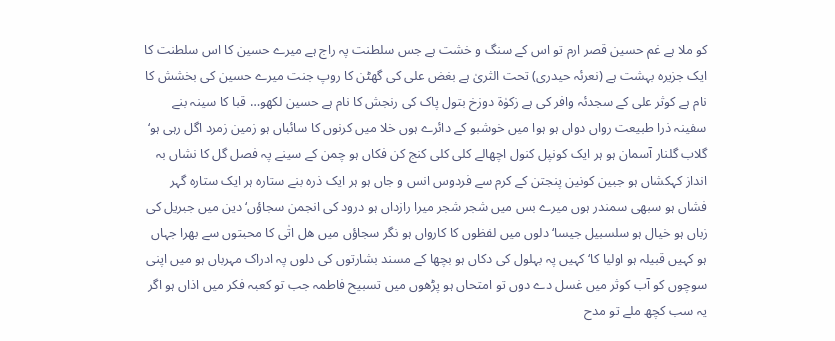کو ملا ہے غم حسین قصر ارم تو اس کے سنگ و خشت ہے جس سلطنت پہ راج ہے میرے حسین کا اس سلطنت کا ایک جزیرہ بہشت ہے (نعرئہ حیدری) تحت الثریٰ ہے بغض علی کی گھٹن کا روپ جنت میرے حسین کی بخشش کا نام ہے کوثر علی کے سجدئہ وافر کی ہے زکوٰة دوزخ بتول پاک کی رنجش کا نام ہے حسین لکھو… قبا کا سینہ بنے سفینہ ذرا طبیعت رواں دواں ہو ہوا میں خوشبو کے دائرے ہوں خلا میں کرنوں کا سائباں ہو زمین زمرد اگل رہی ہو‘ گلاب گلنار آسمان ہو ہر ایک کونپل کنول اچھالے کلی کلی کنج کن فکاں ہو چمن کے سینے پہ فصل گل کا نشاں بہ انداز کہکشاں ہو جبین کونین پنجتن کے کرم سے فردوس انس و جاں ہو ہر ایک ذرہ بنے ستارہ ہر ایک ستارہ گہر فشاں ہو سبھی سمندر ہوں میرے بس میں شجر شجر میرا رازداں ہو درود کی انجمن سجاؤں‘ دین میں جبریل کی زباں ہو خیال ہو سلسبیل جیسا‘ دلوں میں لفظوں کا کارواں ہو نگر سجاؤں میں ھل اتٰی کا محبتوں سے بھرا جہاں ہو کہیں قبیلہ ہو اولیا کا‘ کہیں پہ بہلول کی دکاں ہو بچھا کے مسند بشارتوں کی دلوں پہ ادراک مہرباں ہو میں اپنی سوچوں کو آب کوثر میں غسل دے دوں تو امتحاں ہو پڑھوں میں تسبیح فاطمہ جب تو کعبہ فکر میں اذاں ہو اگر یہ سب کچھ ملے تو مدح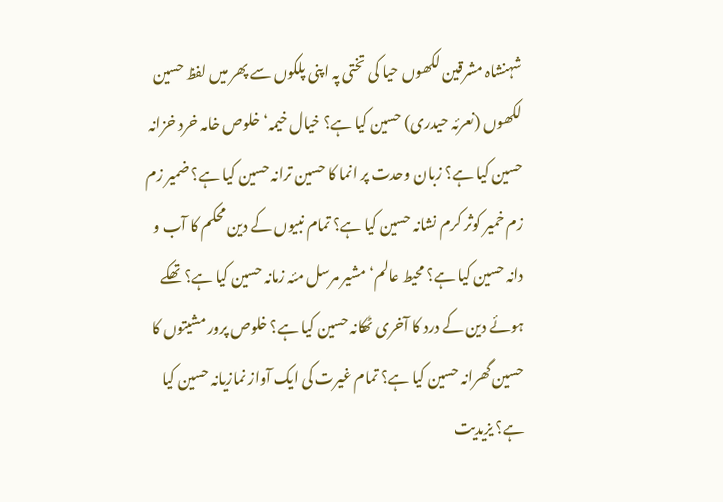شہنشاہ مشرقین لکھوں حیا کی تختی پہ اپنی پلکوں سے پھر میں لفظ حسین لکھوں (نعرئہ حیدری) حسین کیا ہے؟ خیال خیمہ‘ خلوص خامہ خرد خزانہ حسین کیا ہے؟ زبان وحدت پر انما کا حسین ترانہ حسین کیا ہے؟ ضمیر زم زم خمیر کوثر کرم نشانہ حسین کیا ہے؟ تمام نبیوں کے دین محکم کا آب و دانہ حسین کیا ہے؟ محیط عالم‘ مشیر مرسل مئہ زمانہ حسین کیا ہے؟ تھکے ہوئے دین کے درد کا آخری ٹھکانہ حسین کیا ہے؟ خلوص پرور مشیتوں کا حسین گھرانہ حسین کیا ہے؟ تمام غیرت کی ایک آواز نمازیانہ حسین کیا ہے؟ یزیدیت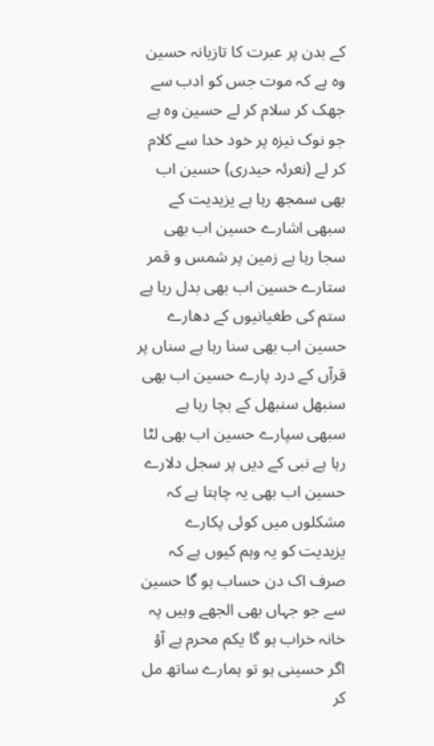کے بدن پر عبرت کا تازیانہ حسین وہ ہے کہ موت جس کو ادب سے جھک کر سلام کر لے حسین وہ ہے جو نوک نیزہ پر خود خدا سے کلام کر لے (نعرئہ حیدری) حسین اب بھی سمجھ رہا ہے یزیدیت کے سبھی اشارے حسین اب بھی سجا رہا ہے زمین پر شمس و قمر ستارے حسین اب بھی بدل رہا ہے ستم کی طغیانیوں کے دھارے حسین اب بھی سنا رہا ہے سناں پر قرآں کے درد پارے حسین اب بھی سنبھل سنبھل کے بچا رہا ہے سبھی سپارے حسین اب بھی لٹا رہا ہے نبی کے دیں پر سجل دلارے حسین اب بھی یہ چاہتا ہے کہ مشکلوں میں کوئی پکارے یزیدیت کو یہ وہم کیوں ہے کہ صرف اک دن حساب ہو گا حسین سے جو جہاں بھی الجھے وہیں پہ خانہ خراب ہو گا یکم محرم ہے آؤ اگر حسینی ہو تو ہمارے ساتھ مل کر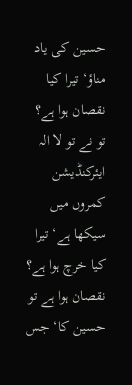حسین کی یاد مناؤ‘ تیرا کیا نقصان ہوا ہے؟ تو نے تو لا الہ ایئرکنڈیشن کمروں میں سیکھا ہے‘ تیرا کیا خرچ ہوا ہے؟ نقصان ہوا ہے تو حسین کا‘ جس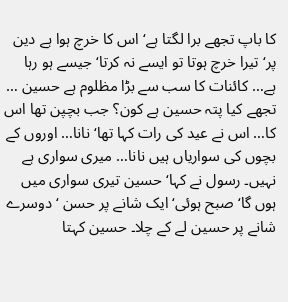کا باپ تجھے برا لگتا ہے‘ اس کا خرچ ہوا ہے دین پر‘ تیرا خرچ ہوتا تو ایسے نہ کرتا‘ جیسے ہو رہا ہے… کائنات کا سب سے بڑا مظلوم ہے حسین … تجھے کیا پتہ حسین ہے کون؟ جب بچپن تھا اس کا… اس نے عید کی رات کہا تھا‘ نانا… اوروں کے بچوں کی سواریاں ہیں نانا… میری سواری ہے نہیں۔ رسول نے کہا‘ حسین تیری سواری میں ہوں گا‘ صبح ہوئی‘ ایک شانے پر حسن ‘ دوسرے شانے پر حسین لے کے چلا۔ حسین کہتا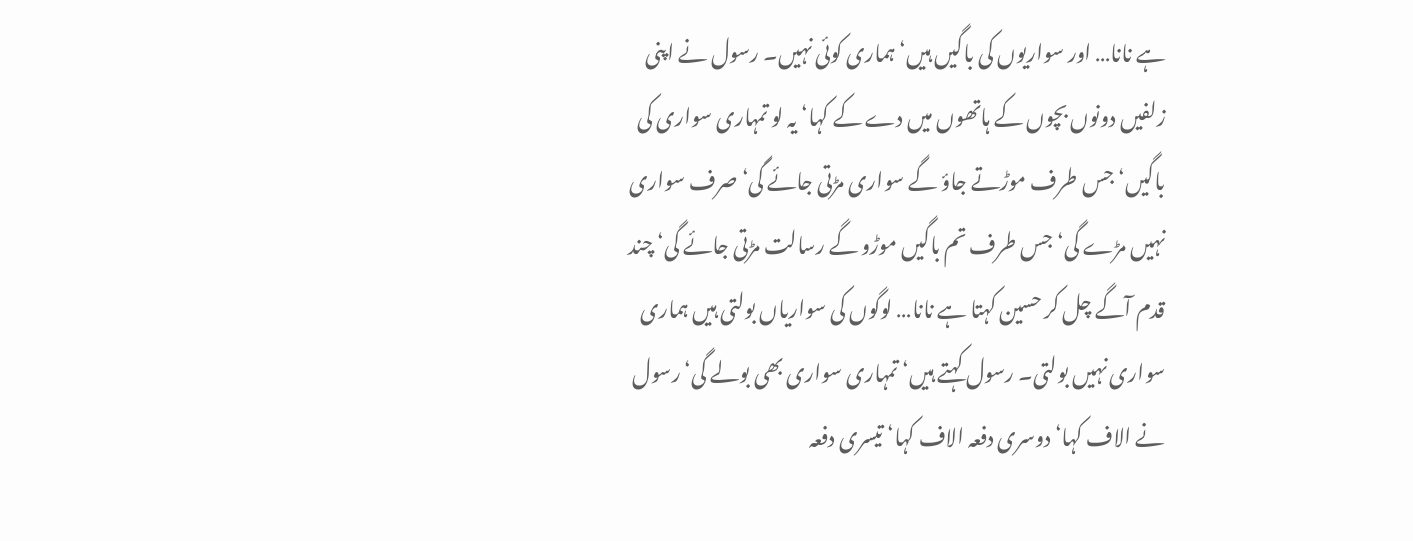ہے نانا… اور سواریوں کی باگیں ہیں‘ ہماری کوئی نہیں۔ رسول نے اپنی زلفیں دونوں بچوں کے ہاتھوں میں دے کے کہا‘ یہ لو تمہاری سواری کی باگیں‘ جس طرف موڑتے جاؤ گے سواری مڑتی جائے گی‘ صرف سواری نہیں مڑے گی‘ جس طرف تم باگیں موڑو گے رسالت مڑتی جائے گی‘ چند قدم آگے چل کر حسین کہتا ہے نانا… لوگوں کی سواریاں بولتی ہیں ہماری سواری نہیں بولتی۔ رسول کہتے ہیں‘ تمہاری سواری بھی بولے گی‘ رسول نے الاف کہا‘ دوسری دفعہ الاف کہا‘ تیسری دفعہ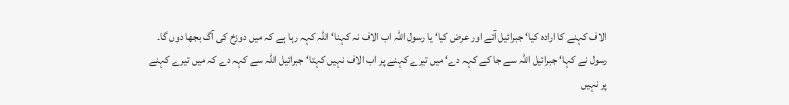الاف کہنے کا ارادہ کیا‘ جبرائیل آئے اور عرض کیا‘ یا رسول اللہ اب الاف نہ کہنا‘ اللہ کہہ رہا ہے کہ میں دوزخ کی آگ بجھا دوں گا۔ رسول نے کہا‘ جبرائیل اللہ سے جا کے کہہ دے‘ میں تیرے کہنے پر اب الاف نہیں کہتا‘ جبرائیل اللہ سے کہہ دے کہ میں تیرے کہنے پر نہیں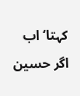کہتا‘ اب اگر حسین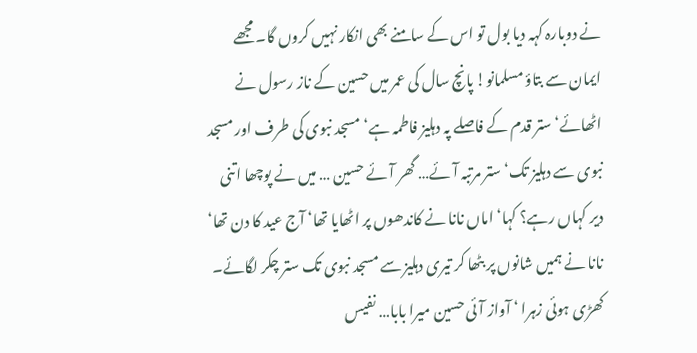نے دوبارہ کہہ دیا بول تو اس کے سامنے بھی انکار نہیں کروں گا۔ مجھے ایمان سے بتاؤ مسلمانو! پانچ سال کی عمر میں حسین کے ناز رسول نے اٹھائے‘ ستر قدم کے فاصلے پہ دہلیز فاطمہ ہے‘ مسجد نبوی کی طرف اور مسجد نبوی سے دہلیز تک‘ ستر مرتبہ آئے… گھر آئے حسین … میں نے پوچھا اتنی دیر کہاں رہے؟ کہا‘ اماں نانا نے کاندھوں پر اٹھایا تھا‘ آج عید کا دن تھا‘ نانا نے ہمیں شانوں پر بٹھا کر تیری دہلیز سے مسجد نبوی تک ستر چکر لگائے۔ کھڑی ہوئی زہرا ‘ آواز آئی حسین میرا بابا… نفیس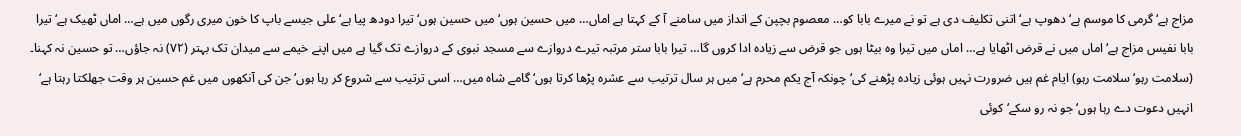مزاج ہے‘ گرمی کا موسم ہے‘ دھوپ ہے‘ اتنی تکلیف دی ہے تو نے میرے بابا کو… معصوم بچپن کے انداز میں سامنے آ کے کہتا ہے اماں… میں حسین ہوں‘ میں حسین ہوں‘ تیرا دودھ پیا ہے‘ علی جیسے باپ کا خون میری رگوں میں ہے… اماں ٹھیک ہے‘ تیرا بابا نفیس مزاج ہے‘ اماں میں نے قرض اٹھایا ہے… اماں میں تیرا وہ بیٹا ہوں جو قرض سے زیادہ ادا کروں گا… تیرا بابا ستر مرتبہ تیرے دروازے سے مسجد نبوی کے دروازے تک گیا ہے میں اپنے خیمے سے میدان تک بہتر (۷۲) نہ جاؤں… تو حسین نہ کہنا۔ (سلامت رہو‘ سلامت رہو) ایام غم ہیں ضرورت نہیں ہوئی زیادہ پڑھنے کی‘ چونکہ آج یکم محرم ہے‘ میں ہر سال ترتیب سے عشرہ پڑھا کرتا ہوں‘ گامے شاہ میں… اسی ترتیب سے شروع کر رہا ہوں‘ جن کی آنکھوں میں غم حسین ہر وقت جھلکتا رہتا ہے‘ انہیں دعوت دے رہا ہوں‘ جو نہ رو سکے‘ کوئی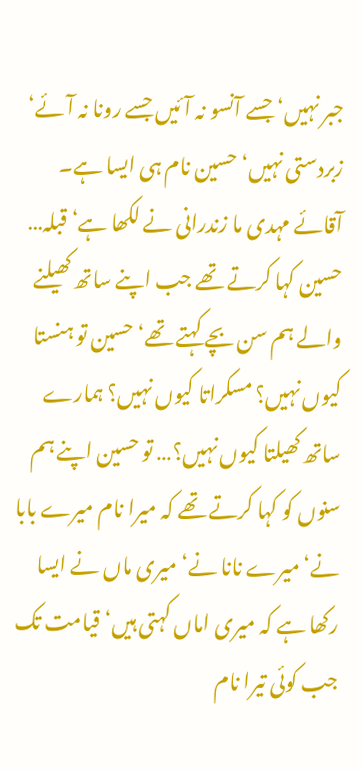جبر نہیں‘ جسے آنسو نہ آئیں جسے رونا نہ آئے‘ زبردستی نہیں‘ حسین نام ہی ایسا ہے۔ آقائے مہدی ما زندرانی نے لکھا ہے‘ قبلہ… حسین کہا کرتے تھے جب اپنے ساتھ کھیلنے والے ہم سن بچے کہتے تھے‘ حسین تو ہنستا کیوں نہیں؟ مسکراتا کیوں نہیں؟ ہمارے ساتھ کھیلتا کیوں نہیں؟… تو حسین اپنے ہم سنوں کو کہا کرتے تھے کہ میرا نام میرے بابا نے‘ میرے نانا نے‘ میری ماں نے ایسا رکھا ہے کہ میری اماں کہتی ہیں‘ قیامت تک جب کوئی تیرا نام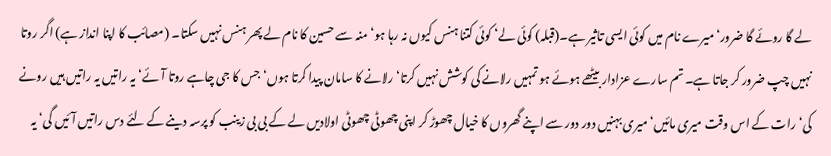لے گا روئے گا ضرور‘ میرے نام میں کوئی ایسی تاثیر ہے۔(قبلہ) کوئی لے‘ کوئی کتنا ہنس کیوں نہ رہا ہو‘ منہ سے حسین کا نام لے پھر ہنس نہیں سکتا۔ (مصائب کا اپنا انداز ہے) اگر روتا نہیں چپ ضرور کر جاتا ہے۔ تم سارے عزادار بیٹھے ہوئے ہو تمہیں رلانے کی کوشش نہیں کرتا‘ رلانے کا سامان پیدا کرتا ہوں‘ جس کا جی چاہے روتا آئے‘ یہ راتیں یہ راتیں ہیں رونے کی‘ رات کے اس وقت میری مائیں‘ میری بہنیں دور دور سے اپنے گھروں کا خیال چھوڑ کر اپنی چھوٹی چھوٹی اولادیں لے کے بی بی زینب کو پرسہ دینے کے لئے دس راتیں آئیں گی‘ یہ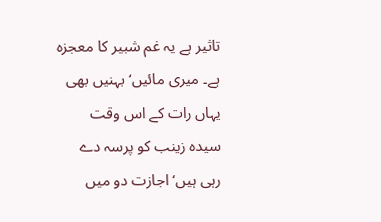تاثیر ہے یہ غم شبیر کا معجزہ ہے۔ میری مائیں‘ بہنیں بھی یہاں رات کے اس وقت سیدہ زینب کو پرسہ دے رہی ہیں‘ اجازت دو میں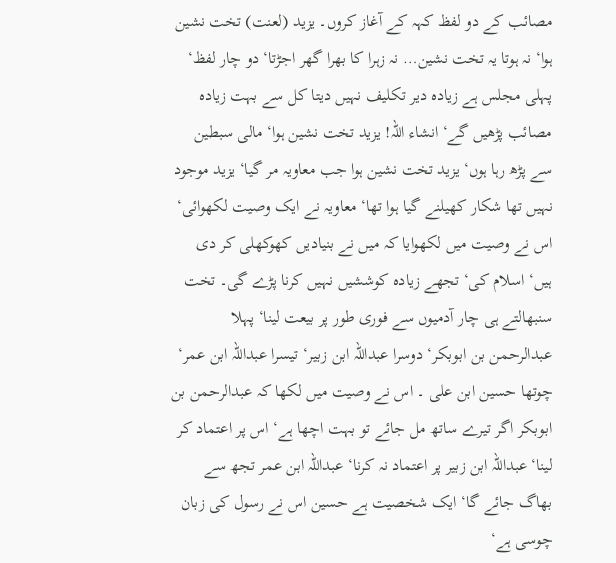مصائب کے دو لفظ کہہ کے آغاز کروں۔ یزید (لعنت) تخت نشین ہوا‘ نہ ہوتا یہ تخت نشین… نہ زہرا کا بھرا گھر اجڑتا‘ دو چار لفظ‘ پہلی مجلس ہے زیادہ دیر تکلیف نہیں دیتا کل سے بہت زیادہ مصائب پڑھیں گے‘ انشاء اللہ! یزید تخت نشین ہوا‘ مالی سبطین سے پڑھ رہا ہوں‘ یزید تخت نشین ہوا جب معاویہ مر گیا‘ یزید موجود نہیں تھا شکار کھیلنے گیا ہوا تھا‘ معاویہ نے ایک وصیت لکھوائی‘ اس نے وصیت میں لکھوایا کہ میں نے بنیادیں کھوکھلی کر دی ہیں‘ اسلام کی‘ تجھے زیادہ کوششیں نہیں کرنا پڑے گی۔ تخت سنبھالتے ہی چار آدمیوں سے فوری طور پر بیعت لینا‘ پہلا عبدالرحمن بن ابوبکر‘ دوسرا عبداللہ ابن زبیر‘ تیسرا عبداللہ ابن عمر‘ چوتھا حسین ابن علی ۔ اس نے وصیت میں لکھا کہ عبدالرحمن بن ابوبکر اگر تیرے ساتھ مل جائے تو بہت اچھا ہے‘ اس پر اعتماد کر لینا‘ عبداللہ ابن زبیر پر اعتماد نہ کرنا‘ عبداللہ ابن عمر تجھ سے بھاگ جائے گا‘ ایک شخصیت ہے حسین اس نے رسول کی زبان چوسی ہے‘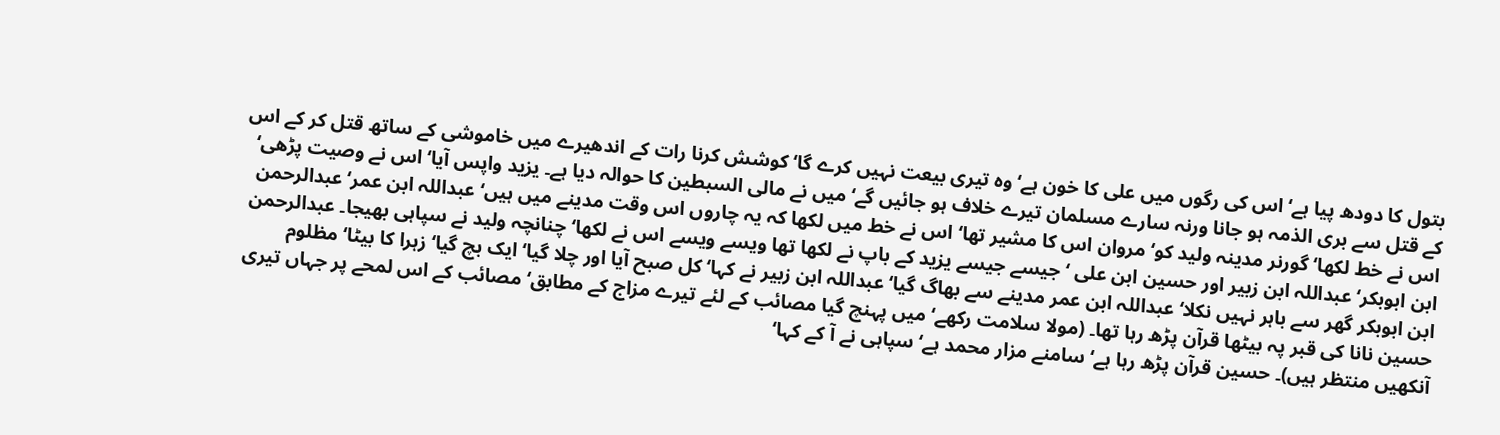بتول کا دودھ پیا ہے‘ اس کی رگوں میں علی کا خون ہے‘ وہ تیری بیعت نہیں کرے گا‘ کوشش کرنا رات کے اندھیرے میں خاموشی کے ساتھ قتل کر کے اس کے قتل سے بری الذمہ ہو جانا ورنہ سارے مسلمان تیرے خلاف ہو جائیں گے‘ میں نے مالی السبطین کا حوالہ دیا ہے۔ یزید واپس آیا‘ اس نے وصیت پڑھی‘ اس نے خط لکھا‘ گورنر مدینہ ولید کو‘ مروان اس کا مشیر تھا‘ اس نے خط میں لکھا کہ یہ چاروں اس وقت مدینے میں ہیں‘ عبداللہ ابن عمر‘ عبدالرحمن ابن ابوبکر‘ عبداللہ ابن زبیر اور حسین ابن علی ‘ جیسے جیسے یزید کے باپ نے لکھا تھا ویسے ویسے اس نے لکھا‘ چنانچہ ولید نے سپاہی بھیجا۔ عبدالرحمن ابن ابوبکر گھر سے باہر نہیں نکلا‘ عبداللہ ابن عمر مدینے سے بھاگ گیا‘ عبداللہ ابن زبیر نے کہا‘ کل صبح آیا اور چلا گیا‘ ایک بچ گیا‘ زہرا کا بیٹا‘ مظلوم حسین نانا کی قبر پہ بیٹھا قرآن پڑھ رہا تھا۔ (مولا سلامت رکھے‘ میں پہنچ گیا مصائب کے لئے تیرے مزاج کے مطابق‘ مصائب کے اس لمحے پر جہاں تیری آنکھیں منتظر ہیں)۔ حسین قرآن پڑھ رہا ہے‘ سامنے مزار محمد ہے‘ سپاہی نے آ کے کہا‘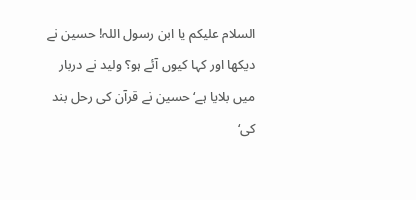السلام علیکم یا ابن رسول اللہ! حسین نے دیکھا اور کہا کیوں آئے ہو؟ ولید نے دربار میں بلایا ہے‘ حسین نے قرآن کی رحل بند کی‘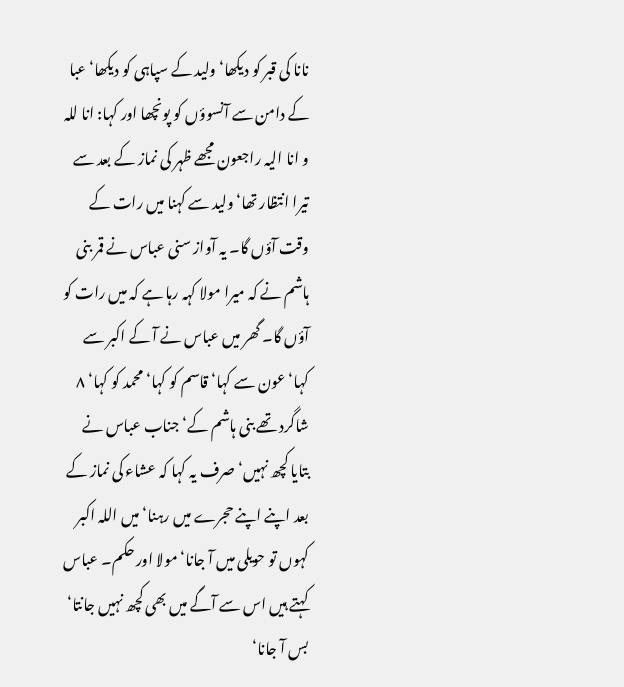نانا کی قبر کو دیکھا‘ ولید کے سپاہی کو دیکھا‘ عبا کے دامن سے آنسوؤں کو پونچھا اور کہا: انا للہ و انا الیہ راجعون مجھے ظہر کی نماز کے بعد سے تیرا انتظار تھا‘ ولید سے کہنا میں رات کے وقت آؤں گا۔ یہ آواز سنی عباس نے قمر بنی ہاشم نے کہ میرا مولا کہہ رہا ہے کہ میں رات کو آؤں گا۔ گھر میں عباس نے آ کے اکبر سے کہا‘ عون سے کہا‘ قاسم کو کہا‘ محمد کو کہا‘ ۸ شاگرد تھے بنی ہاشم کے‘ جناب عباس نے بتایا کچھ نہیں‘ صرف یہ کہا کہ عشاء کی نماز کے بعد اپنے اپنے حجرے میں رہنا‘ میں اللہ اکبر کہوں تو حویلی میں آ جانا‘ مولا اور حکم۔ عباس کہتے ہیں اس سے آگے میں بھی کچھ نہیں جانتا‘ بس آ جانا‘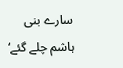سارے بنی ہاشم چلے گئے‘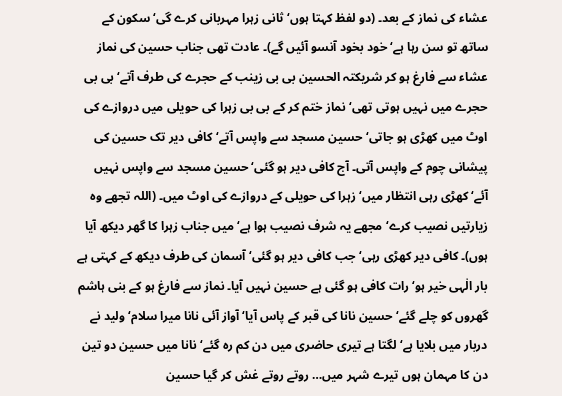عشاء کی نماز کے بعد۔ (دو لفظ کہتا ہوں‘ ثانی زہرا مہربانی کرے گی‘ سکون کے ساتھ تو سن رہا ہے‘ خود بخود آنسو آئیں گے)۔ عادت تھی جناب حسین کی نماز عشاء سے فارغ ہو کر شریکتہ الحسین بی بی زینب کے حجرے کی طرف آتے‘ بی بی حجرے میں نہیں ہوتی تھی‘ نماز ختم کر کے بی بی زہرا کی حویلی میں دروازے کی اوٹ میں کھڑی ہو جاتی‘ حسین مسجد سے واپس آتے‘ کافی دیر تک حسین کی پیشانی چوم کے واپس آتی۔ آج کافی دیر ہو گئی‘ حسین مسجد سے واپس نہیں آئے‘ کھڑی رہی انتظار میں‘ زہرا کی حویلی کے دروازے کی اوٹ میں۔ (اللہ تجھے وہ زیارتیں نصیب کرے‘ مجھے یہ شرف نصیب ہوا ہے‘ میں جناب زہرا کا گھر دیکھ آیا ہوں)۔ کافی دیر کھڑی رہی‘ جب کافی دیر ہو گئی‘ آسمان کی طرف دیکھ کے کہتی ہے بار الٰہی خیر ہو‘ رات کافی ہو گئی ہے حسین نہیں آیا۔ نماز سے فارغ ہو کے بنی ہاشم گھروں کو چلے گئے‘ حسین نانا کی قبر کے پاس آیا‘ آواز آئی نانا میرا سلام‘ ولید نے دربار میں بلایا ہے‘ لگتا ہے تیری حاضری میں دن کم رہ گئے‘ نانا میں حسین دو تین دن کا مہمان ہوں تیرے شہر میں… روتے روتے غش کر گیا حسین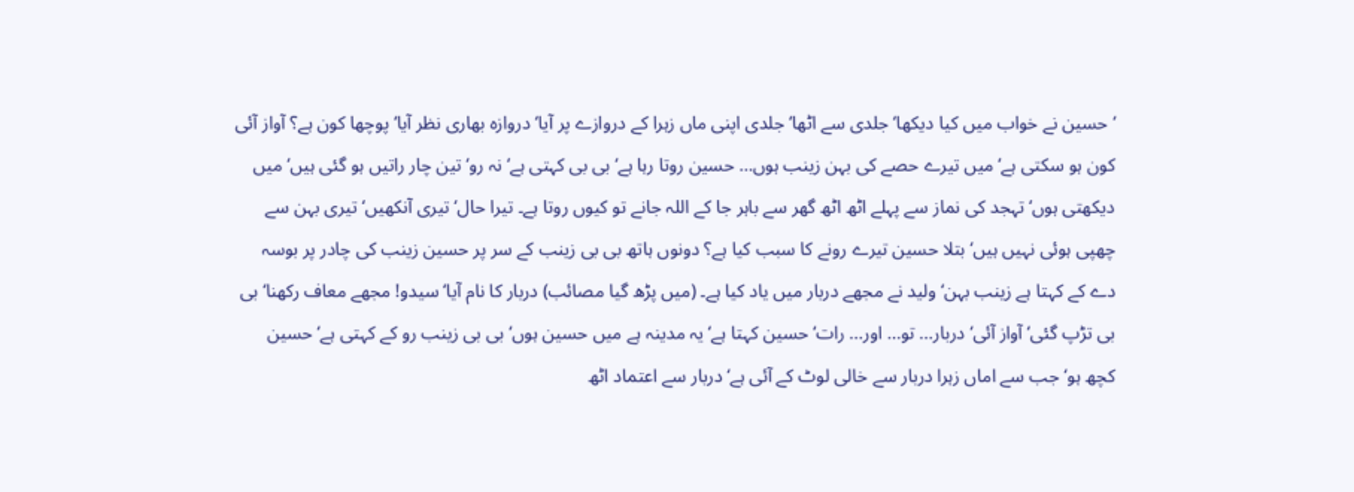‘ حسین نے خواب میں کیا دیکھا‘ جلدی سے اٹھا‘ جلدی اپنی ماں زہرا کے دروازے پر آیا‘ دروازہ بھاری نظر آیا‘ پوچھا کون ہے؟ آواز آئی کون ہو سکتی ہے‘ میں تیرے حصے کی بہن زینب ہوں… حسین روتا رہا ہے‘ بی بی کہتی ہے‘ نہ رو‘ تین چار راتیں ہو گئی ہیں‘ میں دیکھتی ہوں‘ تہجد کی نماز سے پہلے اٹھ اٹھ گھر سے باہر جا کے اللہ جانے تو کیوں روتا ہے۔ تیرا حال‘ تیری آنکھیں‘ تیری بہن سے چھپی ہوئی نہیں ہیں‘ بتلا حسین تیرے رونے کا سبب کیا ہے؟ دونوں ہاتھ بی بی زینب کے سر پر حسین زینب کی چادر پر بوسہ دے کے کہتا ہے زینب بہن‘ ولید نے مجھے دربار میں یاد کیا ہے۔ (میں پڑھ گیا مصائب) دربار کا نام آیا‘ سیدو! مجھے معاف رکھنا‘ بی بی تڑپ گئی‘ آواز آئی‘ دربار… تو… اور… رات‘ حسین کہتا ہے‘ یہ مدینہ ہے میں حسین ہوں‘ بی بی زینب رو کے کہتی ہے‘ حسین کچھ ہو‘ جب سے اماں زہرا دربار سے خالی لوٹ کے آئی ہے‘ دربار سے اعتماد اٹھ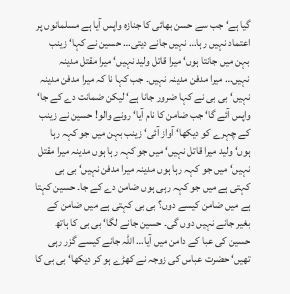گیا ہے‘ جب سے حسن بھائی کا جنازہ واپس آیا ہے مسلمانوں پر اعتماد نہیں رہا… نہیں جانے دیتی… حسین نے کہا‘ زینب بہن میں جانتا ہوں‘ میرا قاتل ولید نہیں‘ میرا مقتل مدینہ نہیں… میرا مدفن مدینہ نہیں۔ جب کہا نا کہ میرا مدفن مدینہ نہیں‘ بی بی نے کہا ضرور جانا ہے‘ لیکن ضمانت دے کے جا‘ واپس آئے گا‘ جب ضامن کا نام آیا‘ رونے والو! حسین نے زینب کے چہرے کو دیکھا‘ آواز آئی‘ زینب بہن میں جو کہہ رہا ہوں‘ ولید میرا قاتل نہیں‘ میں جو کہہ رہا ہوں مدینہ میرا مقتل نہیں‘ میں جو کہہ رہا ہوں مدینہ میرا مدفن نہیں‘ بی بی کہتی ہے میں جو کہہ رہی ہوں ضامن دے کے جا۔ حسین کہتا ہے میں ضامن کیسے دوں؟ بی بی کہتی ہے میں ضامن کے بغیر جانے نہیں دوں گی۔ حسین جانے لگا‘ بی بی کا ہاتھ حسین کی عبا کے دامن میں آیا… اللہ جانے کیسے گزر رہی تھیں‘ حضرت عباس کی زوجہ نے کھڑے ہو کر دیکھا‘ بی بی کا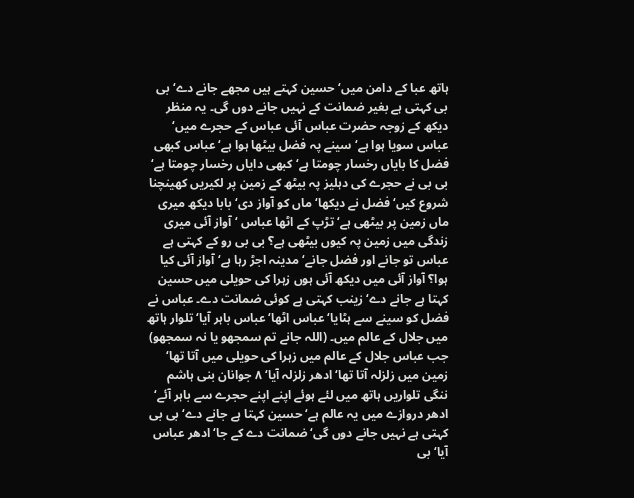ہاتھ عبا کے دامن میں‘ حسین کہتے ہیں مجھے جانے دے‘ بی بی کہتی ہے بغیر ضمانت کے نہیں جانے دوں گی۔ یہ منظر دیکھ کے زوجہ حضرت عباس آئی عباس کے حجرے میں‘ عباس سویا ہوا ہے‘ سینے پہ فضل بیٹھا ہوا ہے‘ عباس کبھی فضل کا بایاں رخسار چومتا ہے‘ کبھی دایاں رخسار چومتا ہے‘ بی بی نے حجرے کی دہلیز پہ بیٹھ کے زمین پر لکیریں کھینچنا شروع کیں‘ فضل نے دیکھا‘ ماں کو آواز دی‘ بابا دیکھ میری ماں زمین پر بیٹھی ہے‘ تڑپ کے اٹھا عباس ‘ آواز آئی میری زندگی میں زمین پہ کیوں بیٹھی ہے؟ بی بی رو کے کہتی ہے عباس تو جانے اور فضل جانے‘ مدینہ اجڑ رہا ہے‘ آواز آئی کیا ہوا؟ آواز آئی میں دیکھ آئی ہوں زہرا کی حویلی میں حسین کہتا ہے جانے دے‘ زینب کہتی ہے کوئی ضمانت دے۔ عباس نے فضل کو سینے سے ہٹایا‘ عباس اٹھا‘ عباس باہر آیا‘ تلوار ہاتھ میں جلال کے عالم میں۔ (اللہ جانے تم سمجھو یا نہ سمجھو) جب عباس جلال کے عالم میں زہرا کی حویلی میں آتا تھا‘ زمین میں زلزلہ آتا تھا‘ ادھر زلزلہ آیا‘ ۸ جوانان بنی ہاشم ننگی تلواریں ہاتھ میں لئے ہوئے اپنے اپنے حجرے سے باہر آئے‘ ادھر دروازے میں یہ عالم ہے‘ حسین کہتا ہے جانے دے‘ بی بی کہتی ہے نہیں جانے دوں گی‘ ضمانت دے کے جا‘ ادھر عباس آیا‘ بی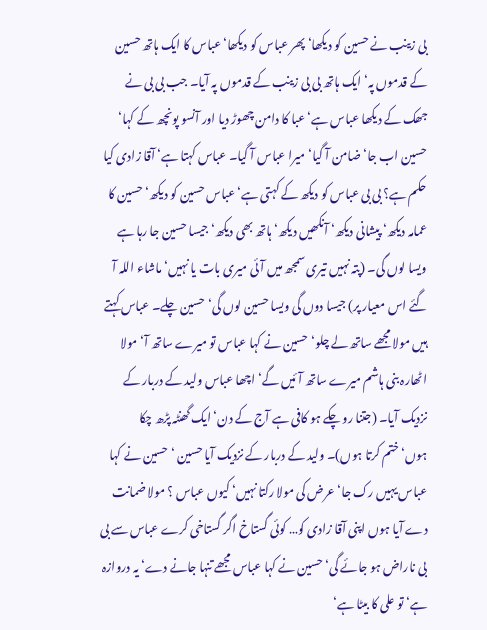بی زینب نے حسین کو دیکھا‘ پھر عباس کو دیکھا‘ عباس کا ایک ہاتھ حسین کے قدموں پہ‘ ایک ہاتھ بی بی زینب کے قدموں پہ آیا۔ جب بی بی نے جھک کے دیکھا عباس ہے‘ عبا کا دامن چھوڑ دیا اور آنسو پونچھ کے کہا‘ حسین اب جا‘ ضامن آ گیا‘ میرا عباس آ گیا۔ عباس کہتا ہے‘ آقا زادی کیا حکم ہے؟ بی بی عباس کو دیکھ کے کہتی ہے‘ عباس حسین کو دیکھ‘ حسین کا عمامہ دیکھ‘ پیشانی دیکھ‘ آنکھیں دیکھ‘ ہاتھ بھی دیکھ‘ جیسا حسین جا رہا ہے ویسا لوں گی۔ (پتہ نہیں تیری سمجھ میں آئی میری بات یا نہیں‘ ماشاء اللہ آ گئے اس معیار پر) جیسا دوں گی ویسا حسین لوں گی‘ حسین چلے۔ عباس کہتے ہیں مولا مجھے ساتھ لے چلو‘ حسین نے کہا عباس تو میرے ساتھ آ‘ مولا اٹھارہ بنی ہاشم میرے ساتھ آئیں گے‘ اچھا عباس ولید کے دربار کے نزدیک آیا۔ (جتنا رو چکے ہو کافی ہے آج کے دن‘ ایک گھنٹہ پڑھ چکا ہوں‘ختم کرتا ہوں)۔ ولید کے دربار کے نزدیک آیا حسین ‘ حسین نے کہا عباس یہیں رک جا‘ عرض کی مولا رکتا نہیں‘ کیوں عباس ؟ مولا ضمانت دے آیا ہوں اپنی آقا زادی کو… کوئی گستاخ اگر گستاخی کرے عباس سے بی بی ناراض ہو جائے گی‘ حسین نے کہا عباس مجھے تنہا جانے دے‘ یہ دروازہ ہے‘ تو علی کا بیٹا ہے‘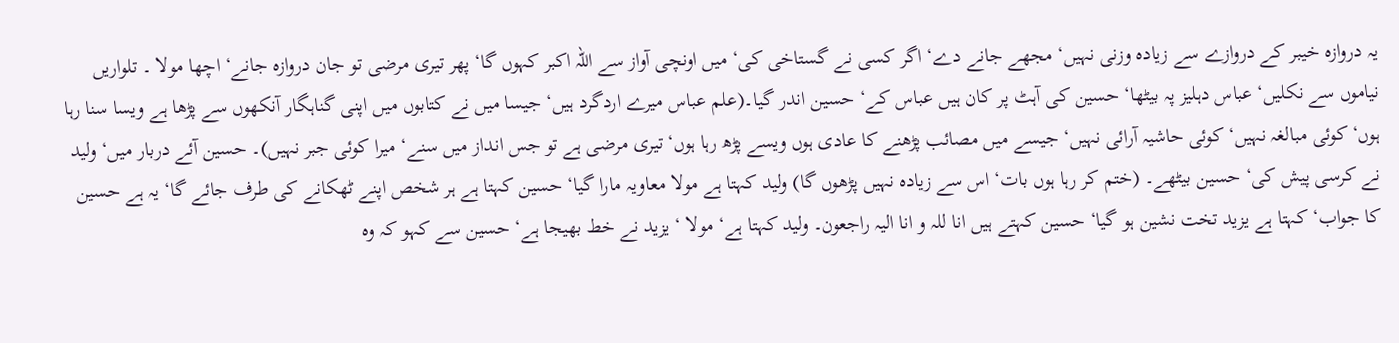یہ دروازہ خیبر کے دروازے سے زیادہ وزنی نہیں‘ مجھے جانے دے‘ اگر کسی نے گستاخی کی‘ میں اونچی آواز سے اللہ اکبر کہوں گا‘ پھر تیری مرضی تو جان دروازہ جانے‘ اچھا مولا ۔ تلواریں نیاموں سے نکلیں‘ عباس دہلیز پہ بیٹھا‘ حسین کی آہٹ پر کان ہیں عباس کے‘ حسین اندر گیا۔(علم عباس میرے اردگرد ہیں‘ جیسا میں نے کتابوں میں اپنی گناہگار آنکھوں سے پڑھا ہے ویسا سنا رہا ہوں‘ کوئی مبالغہ نہیں‘ کوئی حاشیہ آرائی نہیں‘ جیسے میں مصائب پڑھنے کا عادی ہوں ویسے پڑھ رہا ہوں‘ تیری مرضی ہے تو جس انداز میں سنے‘ میرا کوئی جبر نہیں)۔ حسین آئے دربار میں‘ ولید نے کرسی پیش کی‘ حسین بیٹھے۔ (ختم کر رہا ہوں بات‘ اس سے زیادہ نہیں پڑھوں گا) ولید کہتا ہے مولا معاویہ مارا گیا‘ حسین کہتا ہے ہر شخص اپنے ٹھکانے کی طرف جائے گا‘ یہ ہے حسین کا جواب‘ کہتا ہے یزید تخت نشین ہو گیا‘ حسین کہتے ہیں انا للہ و انا الیہ راجعون۔ ولید کہتا ہے‘ مولا ‘ یزید نے خط بھیجا ہے‘ حسین سے کہو کہ وہ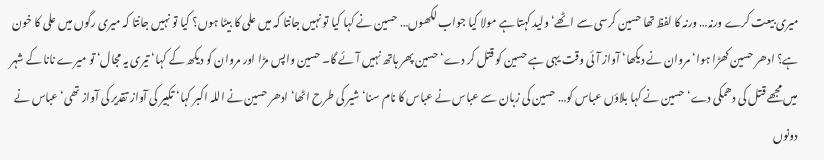میری بیعت کرے ورنہ… ورنہ کا لفظ تھا حسین کرسی سے اٹھے‘ ولید کہتا ہے مولا کیا جواب لکھوں… حسین نے کہا کیا تو نہیں جانتا کہ میں علی کا بیٹا ہوں؟ کیا تو نہیں جانتا کہ میری رگوں میں علی کا خون ہے؟ ادھر حسین کھڑا ہوا‘ مروان نے دیکھا‘ آواز آئی وقت یہی ہے حسین کو قتل کر دے‘ حسین پھر ہاتھ نہیں آئے گا۔ حسین واپس مڑا اور مروان کو دیکھ کے کہا‘ تیری یہ مجال‘ تو میرے نانا کے شہر میں مجھے قتل کی دھمکی دے‘ حسین نے کہا بلاؤں عباس کو… حسین کی زبان سے عباس نے عباس کا نام سنا‘ شیر کی طرح اٹھا‘ ادھر حسین نے اللہ اکبر کہا‘ تکبیر کی آواز تقدیر کی آواز تھی‘ عباس نے دونوں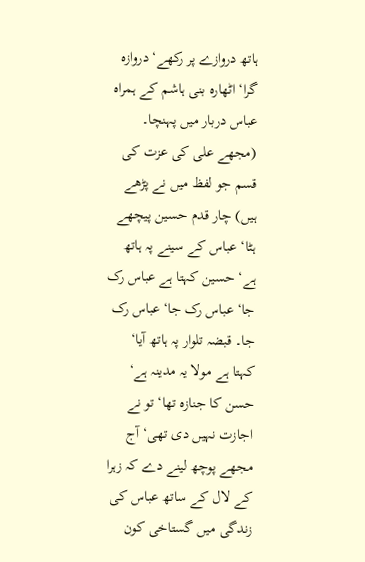ہاتھ دروازے پر رکھے‘ دروازہ گرا‘ اٹھارہ بنی ہاشم کے ہمراہ عباس دربار میں پہنچا۔ (مجھے علی کی عزت کی قسم جو لفظ میں نے پڑھے ہیں) چار قدم حسین پیچھے ہٹا‘ عباس کے سینے پہ ہاتھ ہے‘ حسین کہتا ہے عباس رک جا‘ عباس رک جا‘ عباس رک جا۔ قبضہ تلوار پہ ہاتھ آیا‘ کہتا ہے مولا یہ مدینہ ہے‘ حسن کا جنازہ تھا‘ تو نے اجازت نہیں دی تھی‘ آج مجھے پوچھ لینے دے کہ زہرا کے لال کے ساتھ عباس کی زندگی میں گستاخی کون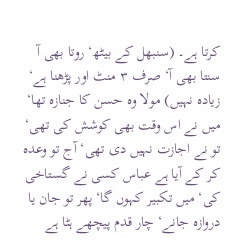کرتا ہے۔ (سنبھل کے بیٹھ‘ روتا بھی آ سنتا بھی آ‘ صرف ۳ منٹ اور پڑھنا ہے‘ زیادہ نہیں) مولا وہ حسن کا جنازہ تھا‘ میں نے اس وقت بھی کوشش کی تھی‘ تو نے اجازت نہیں دی تھی‘ آج تو وعدہ کر کے آیا ہے عباس کسی نے گستاخی کی‘ میں تکبیر کہوں گا‘ پھر تو جان یا دروازہ جانے‘ چار قدم پیچھے ہٹا ہے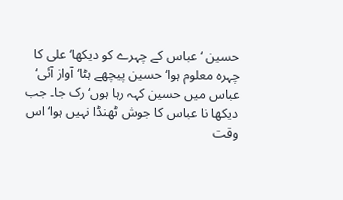حسین ‘ عباس کے چہرے کو دیکھا‘ علی کا چہرہ معلوم ہوا‘ حسین پیچھے ہٹا‘ آواز آئی‘ عباس میں حسین کہہ رہا ہوں‘ رک جا۔ جب دیکھا نا عباس کا جوش ٹھنڈا نہیں ہوا‘ اس وقت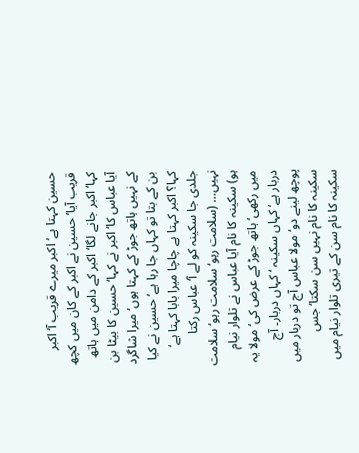حسین کہتا ہے‘ اکبر میرے قریب آ‘ اکبر قریب آیا‘ حسین نے اکبر کے کان میں کچھ کہا‘ اکبر جانے لگا‘ اکبر کے دامن میں ہاتھ آیا عباس کا‘ اکبر نے کہا‘ حسین کا بیٹا بن کے نہیں ہاتھ جوڑ کے کہتا ہوں‘ میرا شاگرد بن کے بتا تو کہاں جا رہا ہے‘ حسین نے کیا کہا؟ اکبر کہتا ہے چاچا میرا بابا کہتا ہے‘ جلدی جا سکینہ کو لے آ‘ عباس رکتا نہیں… (سلامت رہو‘ سلامت رہو‘ سلامت ہو) سکینہ کا نام آیا عباس نے تلوار نیام میں رکھی‘ ہاتھ جوڑ کے عرض کی‘ مولا یہ دربار ہے‘ کہاں سکینہ ‘ کہاں دربار۔ آج پوچھ لینے دو‘ مولا عباس آج تو دربار میں سکینہ کا نام نہیں سن سکتا‘ جس سکینہ کا نام سن کے تیری تلوار نیام میں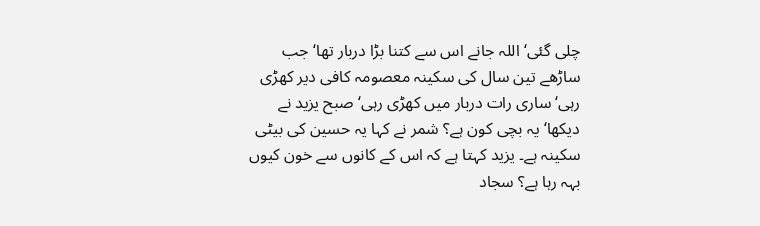چلی گئی‘ اللہ جانے اس سے کتنا بڑا دربار تھا‘ جب ساڑھے تین سال کی سکینہ معصومہ کافی دیر کھڑی رہی‘ ساری رات دربار میں کھڑی رہی‘ صبح یزید نے دیکھا‘ یہ بچی کون ہے؟ شمر نے کہا یہ حسین کی بیٹی سکینہ ہے۔ یزید کہتا ہے کہ اس کے کانوں سے خون کیوں بہہ رہا ہے؟ سجاد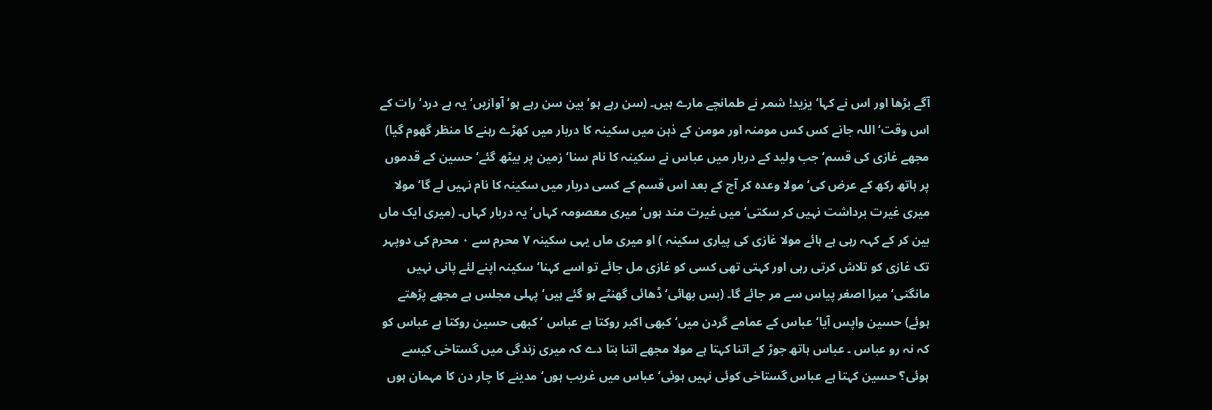آگے بڑھا اور اس نے کہا‘ یزید! شمر نے طمانچے مارے ہیں۔ (سن رہے ہو‘ بین سن رہے ہو‘ آوازیں‘ یہ ہے درد‘ رات کے اس وقت‘ اللہ جانے کس کس مومنہ اور مومن کے ذہن میں سکینہ کا دربار میں کھڑے رہنے کا منظر گھوم گیا) مجھے غازی کی قسم‘ جب ولید کے دربار میں عباس نے سکینہ کا نام سنا‘ زمین پر بیٹھ گئے‘ حسین کے قدموں پر ہاتھ رکھ کے عرض کی‘ مولا وعدہ کر آج کے بعد اس قسم کے کسی دربار میں سکینہ کا نام نہیں لے گا‘ مولا میری غیرت برداشت نہیں کر سکتی‘ میں غیرت مند ہوں‘ میری معصومہ کہاں‘ یہ دربار کہاں۔ (میری ایک ماں بین کر کے کہہ رہی ہے ہائے مولا غازی کی پیاری سکینہ ) او میری ماں یہی سکینہ ۷ محرم سے ۰ محرم کی دوپہر تک غازی کو تلاش کرتی رہی اور کہتی تھی کسی کو غازی مل جائے تو اسے کہنا‘ سکینہ اپنے لئے پانی نہیں مانگتی‘ میرا اصغر پیاس سے مر جائے گا۔ (بس بھائی‘ ڈھائی گھنٹے ہو گئے ہیں‘ پہلی مجلس ہے مجھے پڑھتے ہوئے) حسین واپس آیا‘ عباس کے عمامے گردن میں‘ کبھی اکبر روکتا ہے عباس ‘ کبھی حسین روکتا ہے عباس کو کہ نہ رو عباس ۔ عباس ہاتھ جوڑ کے اتنا کہتا ہے مولا مجھے اتنا بتا دے کہ میری زندگی میں گستاخی کیسے ہوئی؟ حسین کہتا ہے عباس گستاخی کوئی نہیں ہوئی‘ عباس میں غریب ہوں‘ مدینے کا چار دن کا مہمان ہوں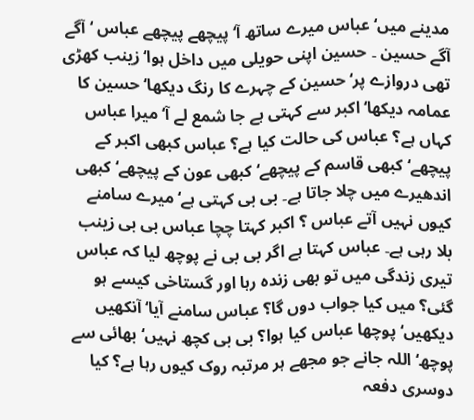مدینے میں‘ عباس میرے ساتھ آ‘ پیچھے پیچھے عباس ‘ آگے آگے حسین ۔ حسین اپنی حویلی میں داخل ہوا‘ زینب کھڑی تھی دروازے پر‘ حسین کے چہرے کا رنگ دیکھا‘ حسین کا عمامہ دیکھا‘ اکبر سے کہتی ہے جا شمع لے آ‘ میرا عباس کہاں ہے؟ عباس کی حالت کیا ہے؟ عباس کبھی اکبر کے پیچھے‘ کبھی قاسم کے پیچھے‘ کبھی عون کے پیچھے‘ کبھی اندھیرے میں چلا جاتا ہے۔ بی بی کہتی ہے‘ میرے سامنے کیوں نہیں آتے عباس ؟ اکبر کہتا چچا عباس بی بی زینب بلا رہی ہے۔ عباس کہتا ہے اگر بی بی نے پوچھ لیا کہ عباس تیری زندگی میں تو بھی زندہ رہا اور گستاخی کیسے ہو گئی؟ میں کیا جواب دوں گا؟ عباس سامنے آیا‘ آنکھیں دیکھیں‘ پوچھا عباس کیا ہوا؟ بی بی کچھ نہیں‘ بھائی سے پوچھ‘ اللہ جانے جو مجھے ہر مرتبہ روک کیوں رہا ہے؟ کیا دوسری دفعہ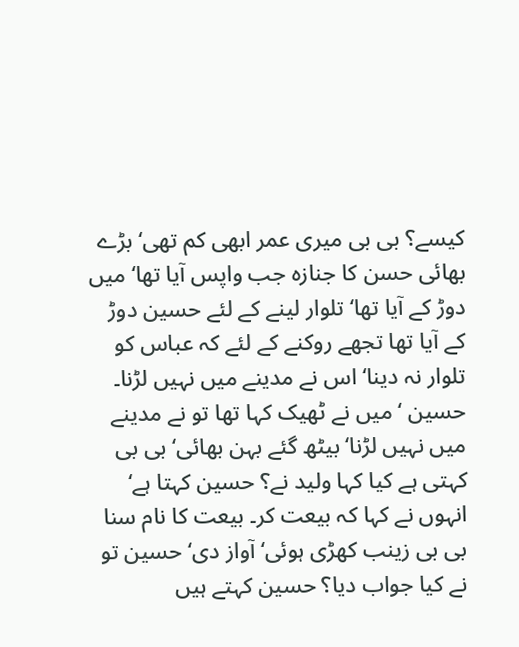کیسے؟ بی بی میری عمر ابھی کم تھی‘ بڑے بھائی حسن کا جنازہ جب واپس آیا تھا‘ میں دوڑ کے آیا تھا‘ تلوار لینے کے لئے حسین دوڑ کے آیا تھا تجھے روکنے کے لئے کہ عباس کو تلوار نہ دینا‘ اس نے مدینے میں نہیں لڑنا۔ حسین ‘ میں نے ٹھیک کہا تھا تو نے مدینے میں نہیں لڑنا‘ بیٹھ گئے بہن بھائی‘ بی بی کہتی ہے کیا کہا ولید نے؟ حسین کہتا ہے‘ انہوں نے کہا کہ بیعت کر۔ بیعت کا نام سنا بی بی زینب کھڑی ہوئی‘ آواز دی‘ حسین تو نے کیا جواب دیا؟ حسین کہتے ہیں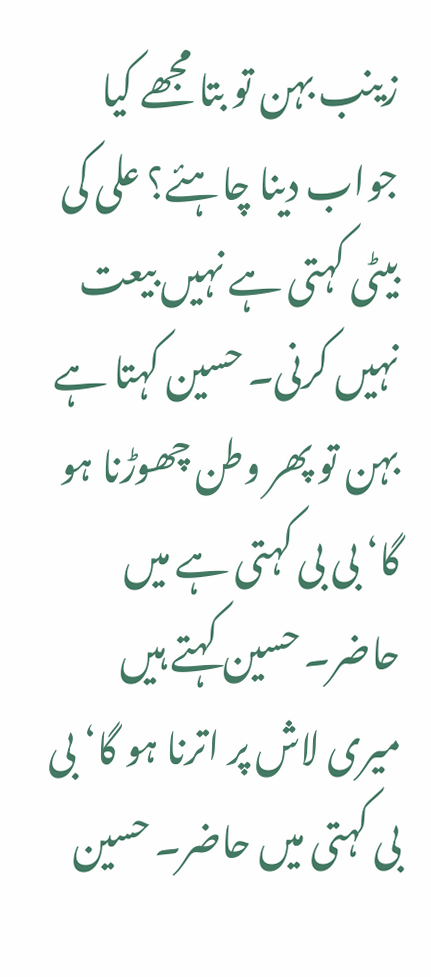زینب بہن تو بتا مجھے کیا جواب دینا چاہئے؟ علی کی بیٹی کہتی ہے نہیں بیعت نہیں کرنی۔ حسین کہتا ہے بہن تو پھر وطن چھوڑنا ہو گا‘ بی بی کہتی ہے میں حاضر۔ حسین کہتے ہیں میری لاش پر اترنا ہو گا‘ بی بی کہتی میں حاضر۔ حسین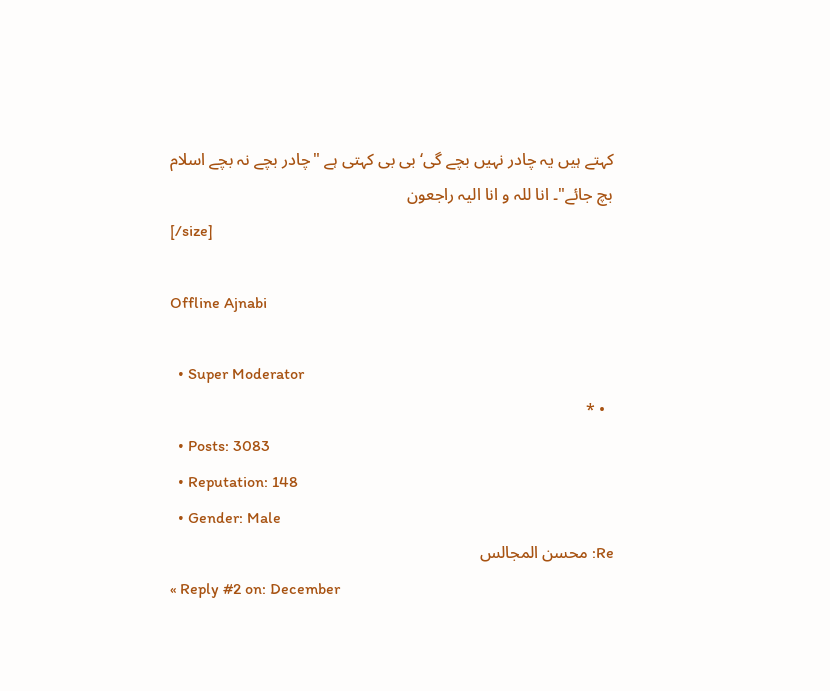کہتے ہیں یہ چادر نہیں بچے گی‘ بی بی کہتی ہے "چادر بچے نہ بچے اسلام بچ جائے"۔ انا للہ و انا الیہ راجعون
[/size]

Offline Ajnabi

  • Super Moderator
  • *
  • Posts: 3083
  • Reputation: 148
  • Gender: Male
Re: محسن المجالس
« Reply #2 on: December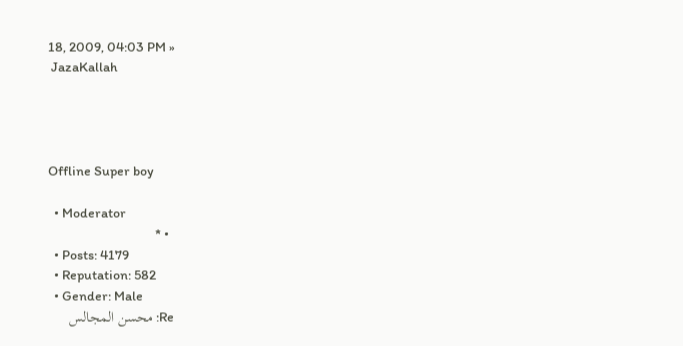18, 2009, 04:03 PM »
 JazaKallah




Offline Super boy

  • Moderator
  • *
  • Posts: 4179
  • Reputation: 582
  • Gender: Male
Re: محسن المجالس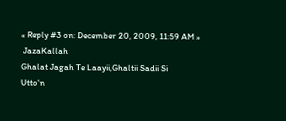« Reply #3 on: December 20, 2009, 11:59 AM »
 JazaKallah
Ghalat Jagah Te Laayii,Ghaltii Sadii Si
Utto'n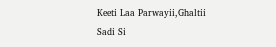Keeti Laa Parwayii,Ghaltii Sadi Si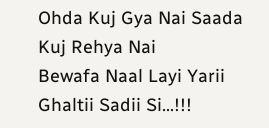Ohda Kuj Gya Nai Saada Kuj Rehya Nai
Bewafa Naal Layi Yarii Ghaltii Sadii Si...!!!